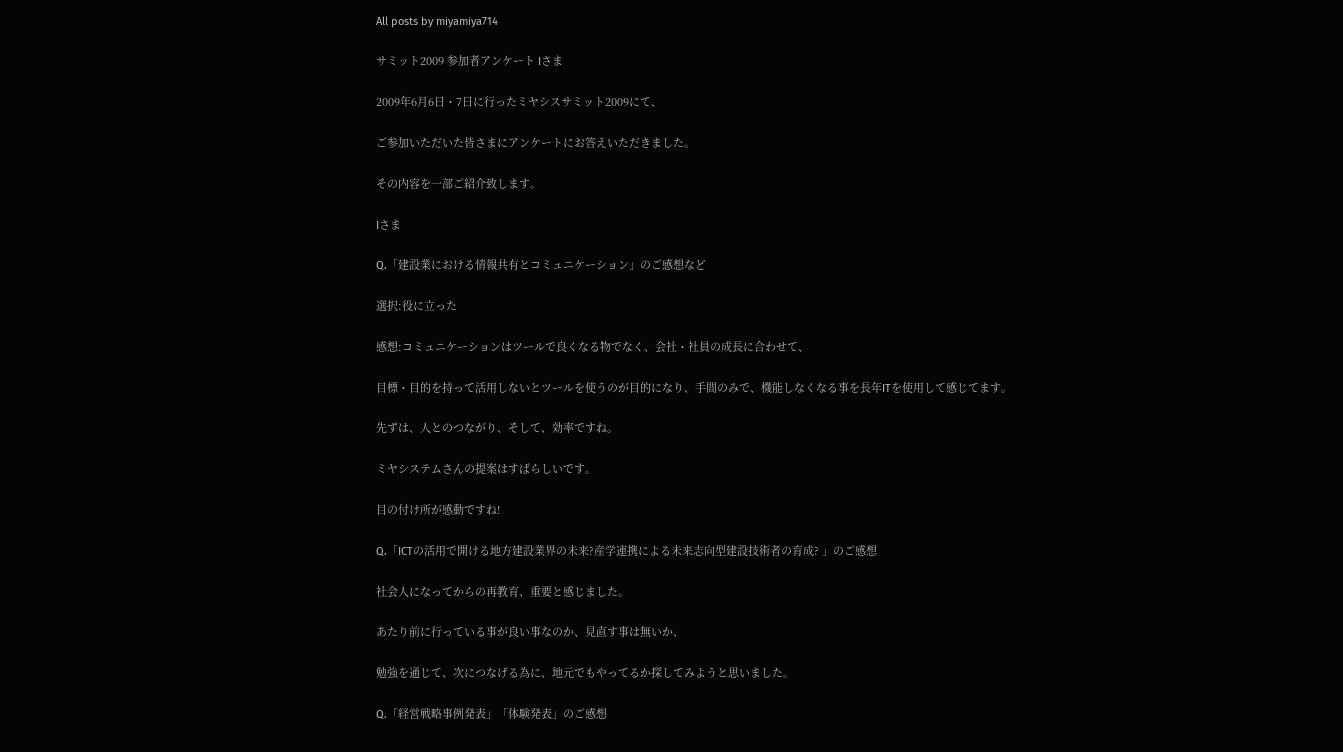All posts by miyamiya714

サミット2009 参加者アンケート Iさま

2009年6月6日・7日に行ったミヤシスサミット2009にて、

ご参加いただいた皆さまにアンケートにお答えいただきました。

その内容を一部ご紹介致します。

Iさま

Q.「建設業における情報共有とコミュニケーション」のご感想など

選択:役に立った

感想:コミュニケーションはツールで良くなる物でなく、会社・社員の成長に合わせて、

目標・目的を持って活用しないとツールを使うのが目的になり、手間のみで、機能しなくなる事を長年ITを使用して感じてます。

先ずは、人とのつながり、そして、効率ですね。

ミヤシステムさんの提案はすばらしいです。

目の付け所が感動ですね!

Q.「ICTの活用で開ける地方建設業界の未来?産学連携による未来志向型建設技術者の育成? 」のご感想

社会人になってからの再教育、重要と感じました。

あたり前に行っている事が良い事なのか、見直す事は無いか、

勉強を通じて、次につなげる為に、地元でもやってるか探してみようと思いました。

Q.「経営戦略事例発表」「体験発表」のご感想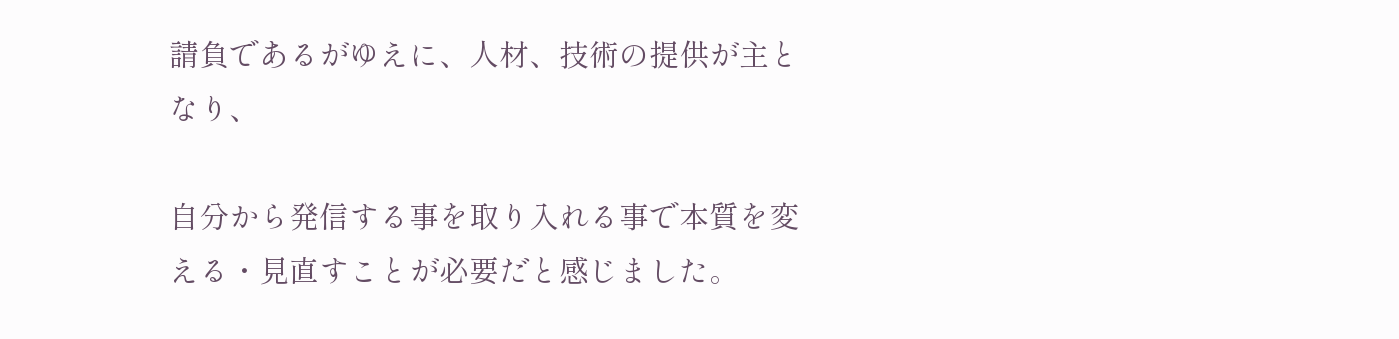請負であるがゆえに、人材、技術の提供が主となり、

自分から発信する事を取り入れる事で本質を変える・見直すことが必要だと感じました。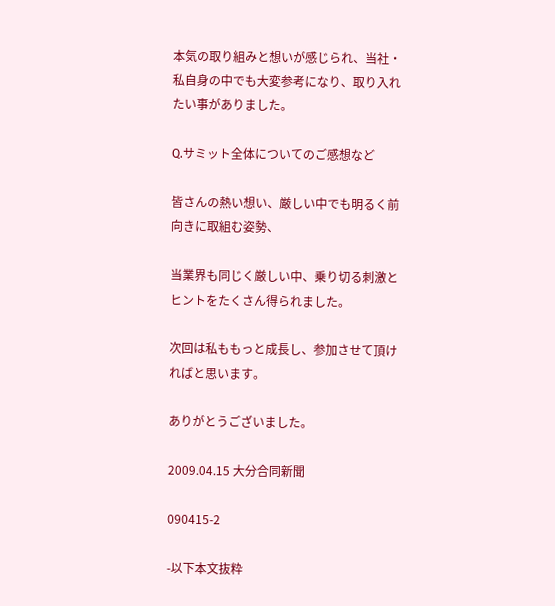本気の取り組みと想いが感じられ、当社・私自身の中でも大変参考になり、取り入れたい事がありました。

Q.サミット全体についてのご感想など

皆さんの熱い想い、厳しい中でも明るく前向きに取組む姿勢、

当業界も同じく厳しい中、乗り切る刺激とヒントをたくさん得られました。

次回は私ももっと成長し、参加させて頂ければと思います。

ありがとうございました。

2009.04.15 大分合同新聞

090415-2

-以下本文抜粋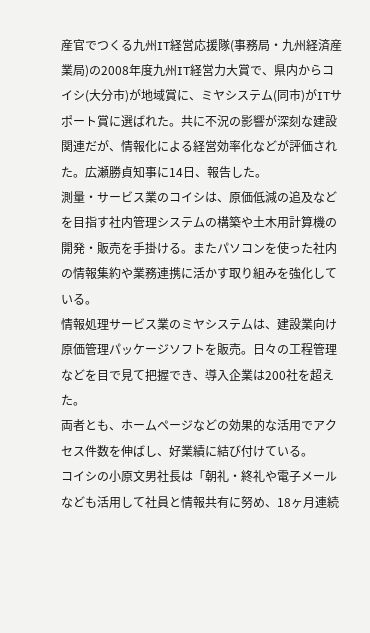産官でつくる九州IT経営応援隊(事務局・九州経済産業局)の2008年度九州IT経営力大賞で、県内からコイシ(大分市)が地域賞に、ミヤシステム(同市)がITサポート賞に選ばれた。共に不況の影響が深刻な建設関連だが、情報化による経営効率化などが評価された。広瀬勝貞知事に14日、報告した。
測量・サービス業のコイシは、原価低減の追及などを目指す社内管理システムの構築や土木用計算機の開発・販売を手掛ける。またパソコンを使った社内の情報集約や業務連携に活かす取り組みを強化している。
情報処理サービス業のミヤシステムは、建設業向け原価管理パッケージソフトを販売。日々の工程管理などを目で見て把握でき、導入企業は200社を超えた。
両者とも、ホームページなどの効果的な活用でアクセス件数を伸ばし、好業績に結び付けている。
コイシの小原文男社長は「朝礼・終礼や電子メールなども活用して社員と情報共有に努め、18ヶ月連続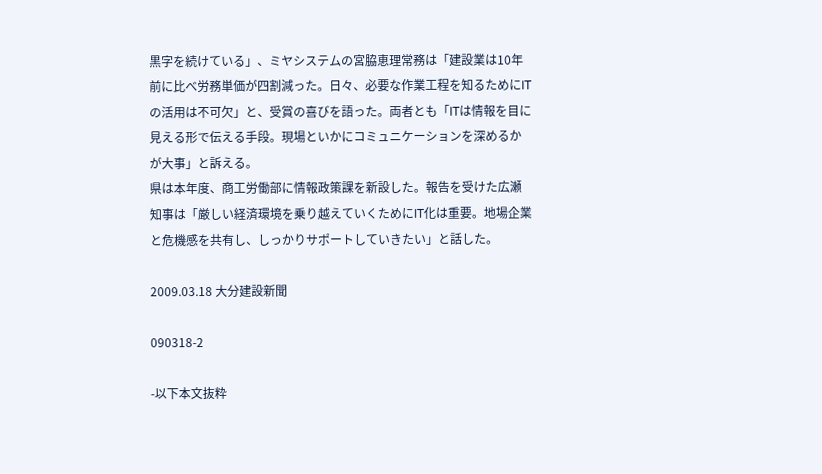黒字を続けている」、ミヤシステムの宮脇恵理常務は「建設業は10年前に比べ労務単価が四割減った。日々、必要な作業工程を知るためにITの活用は不可欠」と、受賞の喜びを語った。両者とも「ITは情報を目に見える形で伝える手段。現場といかにコミュニケーションを深めるかが大事」と訴える。
県は本年度、商工労働部に情報政策課を新設した。報告を受けた広瀬知事は「厳しい経済環境を乗り越えていくためにIT化は重要。地場企業と危機感を共有し、しっかりサポートしていきたい」と話した。

2009.03.18 大分建設新聞

090318-2

-以下本文抜粋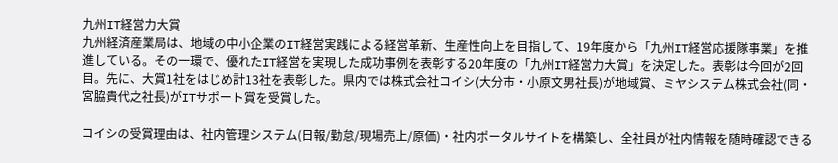九州IT経営力大賞
九州経済産業局は、地域の中小企業のIT経営実践による経営革新、生産性向上を目指して、19年度から「九州IT経営応援隊事業」を推進している。その一環で、優れたIT経営を実現した成功事例を表彰する20年度の「九州IT経営力大賞」を決定した。表彰は今回が2回目。先に、大賞1社をはじめ計13社を表彰した。県内では株式会社コイシ(大分市・小原文男社長)が地域賞、ミヤシステム株式会社(同・宮脇貴代之社長)がITサポート賞を受賞した。

コイシの受賞理由は、社内管理システム(日報/勤怠/現場売上/原価)・社内ポータルサイトを構築し、全社員が社内情報を随時確認できる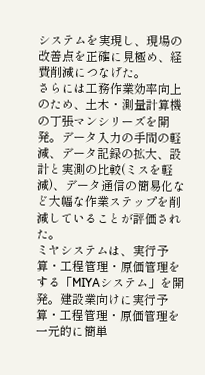システムを実現し、現場の改善点を正確に見極め、経費削減につなげた。
さらには工務作業効率向上のため、土木・測量計算機の丁張マンシリーズを開発。データ入力の手間の軽減、データ記録の拡大、設計と実測の比較(ミスを軽減)、データ通信の簡易化など大幅な作業ステップを削減していることが評価された。
ミヤシステムは、実行予算・工程管理・原価管理をする「MIYAシステム」を開発。建設業向けに実行予算・工程管理・原価管理を一元的に簡単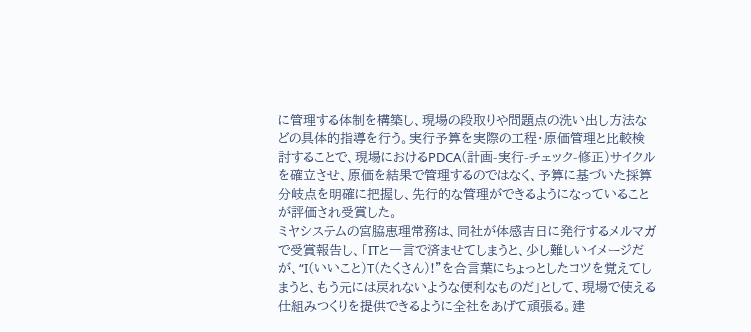に管理する体制を構築し、現場の段取りや問題点の洗い出し方法などの具体的指導を行う。実行予算を実際の工程・原価管理と比較検討することで、現場におけるPDCA(計画-実行-チェック-修正)サイクルを確立させ、原価を結果で管理するのではなく、予算に基づいた採算分岐点を明確に把握し、先行的な管理ができるようになっていることが評価され受賞した。
ミヤシステムの宮脇恵理常務は、同社が体感吉日に発行するメルマガで受賞報告し、「ITと一言で済ませてしまうと、少し難しいイメージだが、“I(いいこと)T(たくさん)!”を合言葉にちょっとしたコツを覚えてしまうと、もう元には戻れないような便利なものだ」として、現場で使える仕組みつくりを提供できるように全社をあげて頑張る。建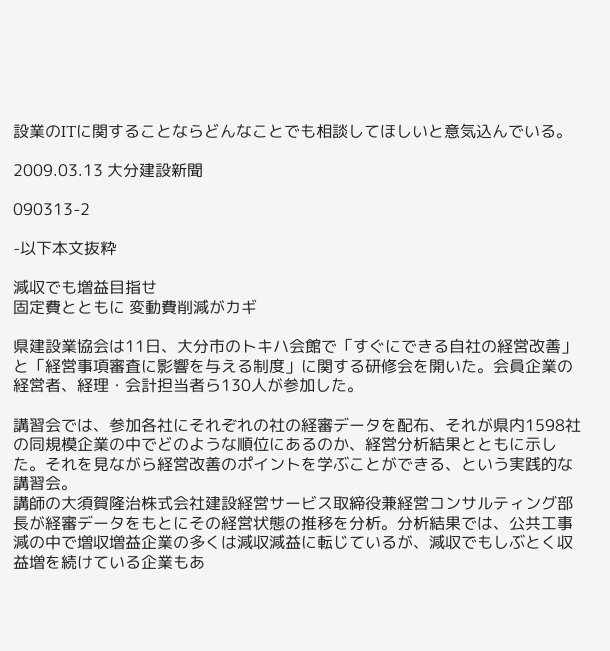設業のITに関することならどんなことでも相談してほしいと意気込んでいる。

2009.03.13 大分建設新聞

090313-2

-以下本文抜粋

減収でも増益目指せ
固定費とともに 変動費削減がカギ

県建設業協会は11日、大分市のトキハ会館で「すぐにできる自社の経営改善」と「経営事項審査に影響を与える制度」に関する研修会を開いた。会員企業の経営者、経理・会計担当者ら130人が参加した。

講習会では、参加各社にそれぞれの社の経審データを配布、それが県内1598社の同規模企業の中でどのような順位にあるのか、経営分析結果とともに示した。それを見ながら経営改善のポイントを学ぶことができる、という実践的な講習会。
講師の大須賀隆治株式会社建設経営サービス取締役兼経営コンサルティング部長が経審データをもとにその経営状態の推移を分析。分析結果では、公共工事減の中で増収増益企業の多くは減収減益に転じているが、減収でもしぶとく収益増を続けている企業もあ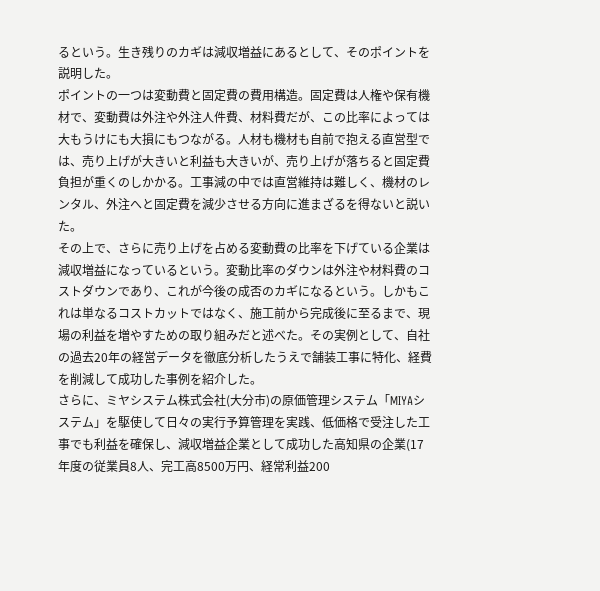るという。生き残りのカギは減収増益にあるとして、そのポイントを説明した。
ポイントの一つは変動費と固定費の費用構造。固定費は人権や保有機材で、変動費は外注や外注人件費、材料費だが、この比率によっては大もうけにも大損にもつながる。人材も機材も自前で抱える直営型では、売り上げが大きいと利益も大きいが、売り上げが落ちると固定費負担が重くのしかかる。工事減の中では直営維持は難しく、機材のレンタル、外注へと固定費を減少させる方向に進まざるを得ないと説いた。
その上で、さらに売り上げを占める変動費の比率を下げている企業は減収増益になっているという。変動比率のダウンは外注や材料費のコストダウンであり、これが今後の成否のカギになるという。しかもこれは単なるコストカットではなく、施工前から完成後に至るまで、現場の利益を増やすための取り組みだと述べた。その実例として、自社の過去20年の経営データを徹底分析したうえで舗装工事に特化、経費を削減して成功した事例を紹介した。
さらに、ミヤシステム株式会社(大分市)の原価管理システム「MIYAシステム」を駆使して日々の実行予算管理を実践、低価格で受注した工事でも利益を確保し、減収増益企業として成功した高知県の企業(17年度の従業員8人、完工高8500万円、経常利益200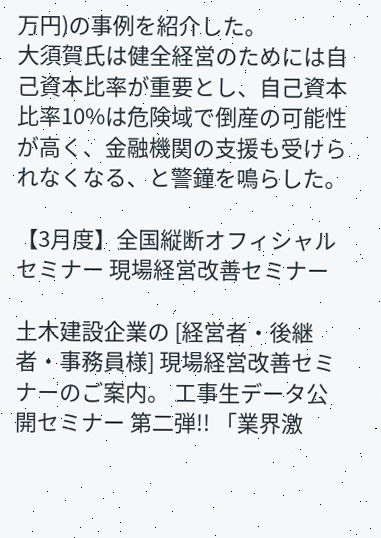万円)の事例を紹介した。
大須賀氏は健全経営のためには自己資本比率が重要とし、自己資本比率10%は危険域で倒産の可能性が高く、金融機関の支援も受けられなくなる、と警鐘を鳴らした。

【3月度】全国縦断オフィシャルセミナー 現場経営改善セミナー

土木建設企業の [経営者・後継者・事務員様] 現場経営改善セミナーのご案内。 工事生データ公開セミナー 第二弾!! 「業界激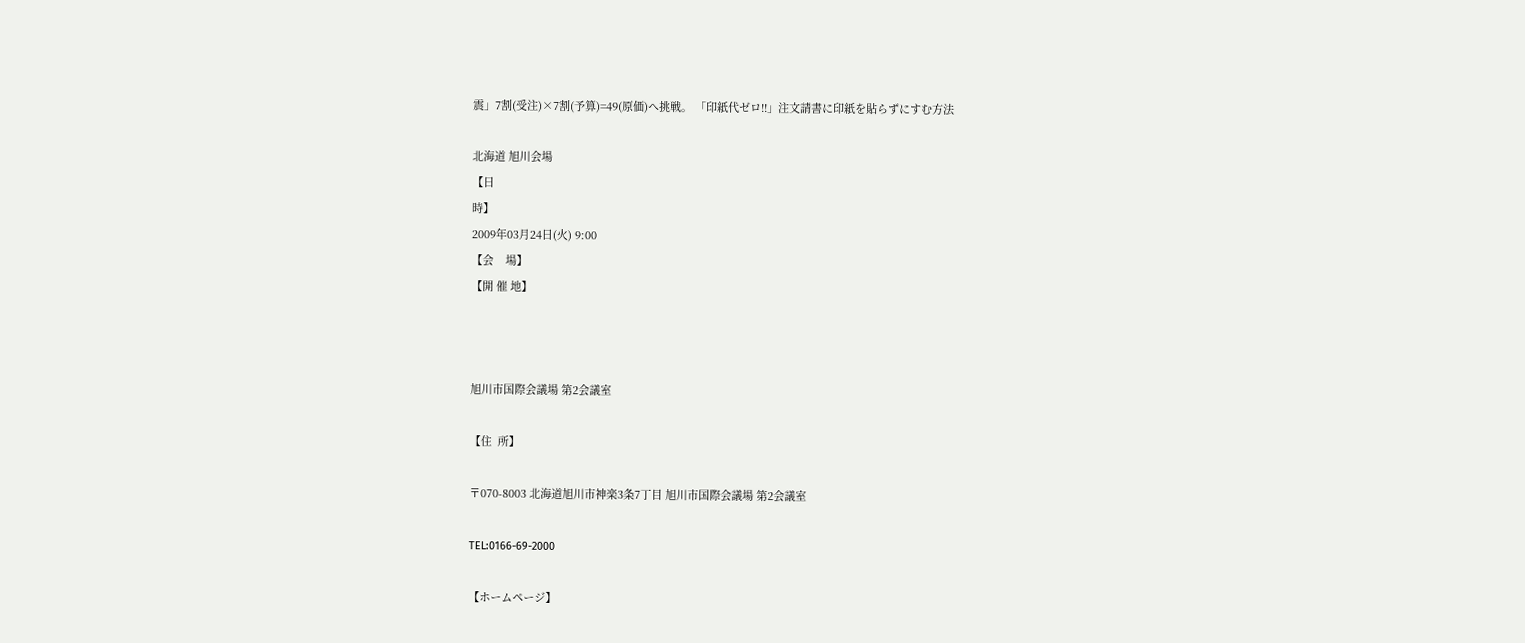震」7割(受注)×7割(予算)=49(原価)へ挑戦。 「印紙代ゼロ!!」注文請書に印紙を貼らずにすむ方法

北海道 旭川会場
【日
時】
2009年03月24日(火) 9:00
【会    場】
【開 催 地】



旭川市国際会議場 第2会議室

【住  所】

〒070-8003 北海道旭川市神楽3条7丁目 旭川市国際会議場 第2会議室

TEL:0166-69-2000

【ホームページ】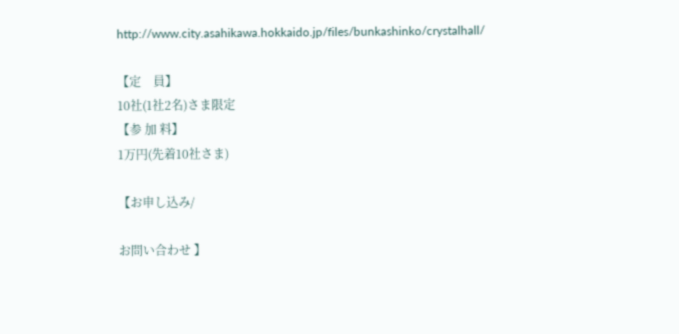http://www.city.asahikawa.hokkaido.jp/files/bunkashinko/crystalhall/

【定    員】
10社(1社2名)さま限定
【参 加 料】
1万円(先着10社さま)

【お申し込み/

お問い合わせ 】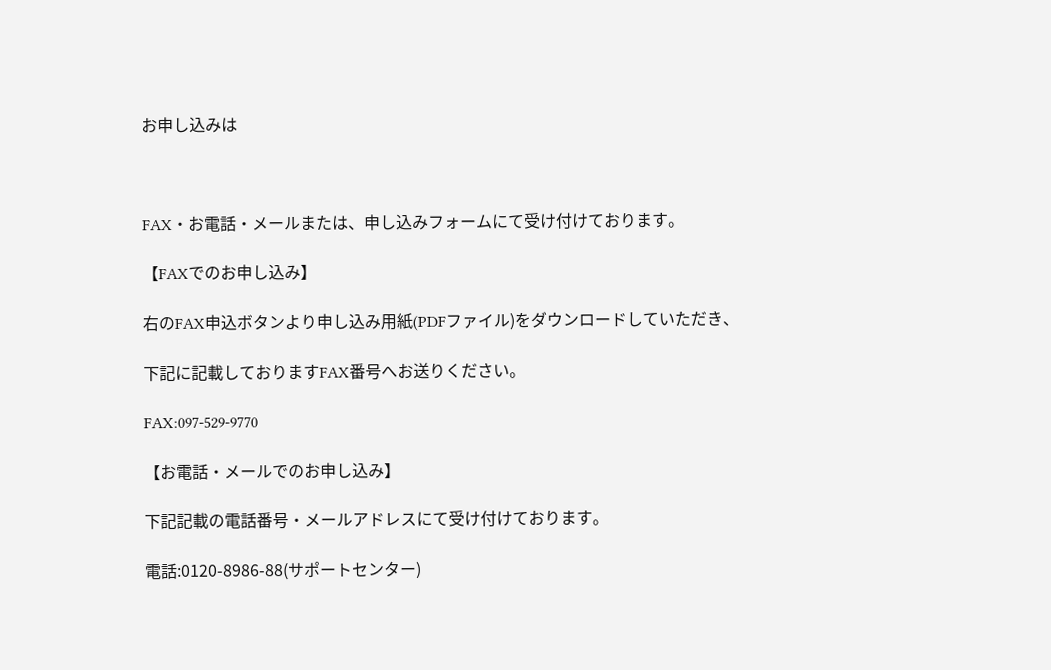お申し込みは



FAX・お電話・メールまたは、申し込みフォームにて受け付けております。

【FAXでのお申し込み】

右のFAX申込ボタンより申し込み用紙(PDFファイル)をダウンロードしていただき、

下記に記載しておりますFAX番号へお送りください。

FAX:097-529-9770

【お電話・メールでのお申し込み】

下記記載の電話番号・メールアドレスにて受け付けております。

電話:0120-8986-88(サポートセンター)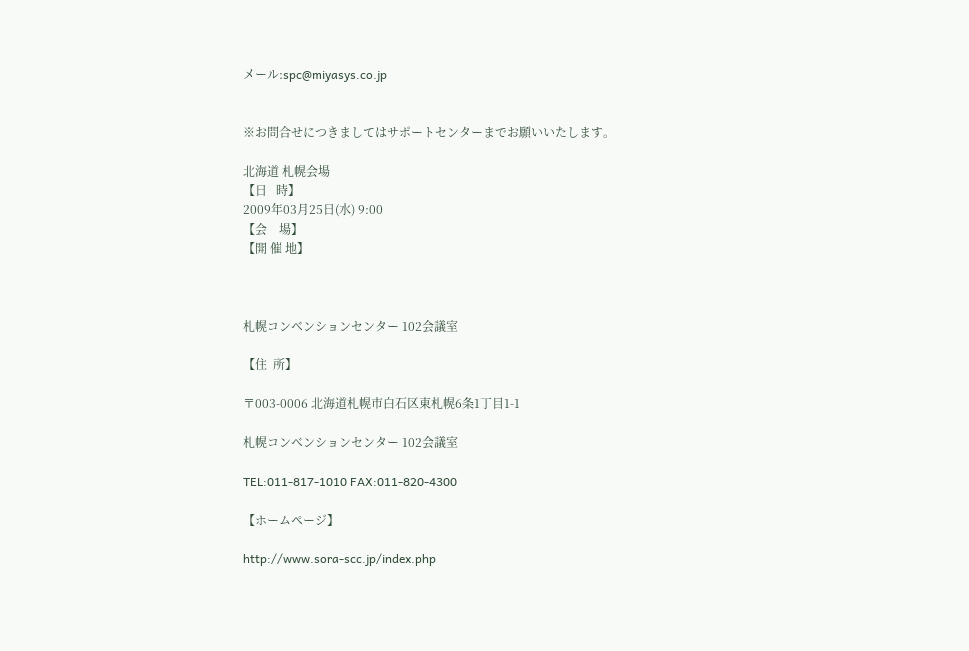メール:spc@miyasys.co.jp


※お問合せにつきましてはサポートセンターまでお願いいたします。

北海道 札幌会場
【日   時】
2009年03月25日(水) 9:00
【会    場】
【開 催 地】



札幌コンベンションセンター 102会議室

【住  所】

〒003-0006 北海道札幌市白石区東札幌6条1丁目1-1

札幌コンベンションセンター 102会議室

TEL:011-817-1010 FAX:011-820-4300

【ホームページ】

http://www.sora-scc.jp/index.php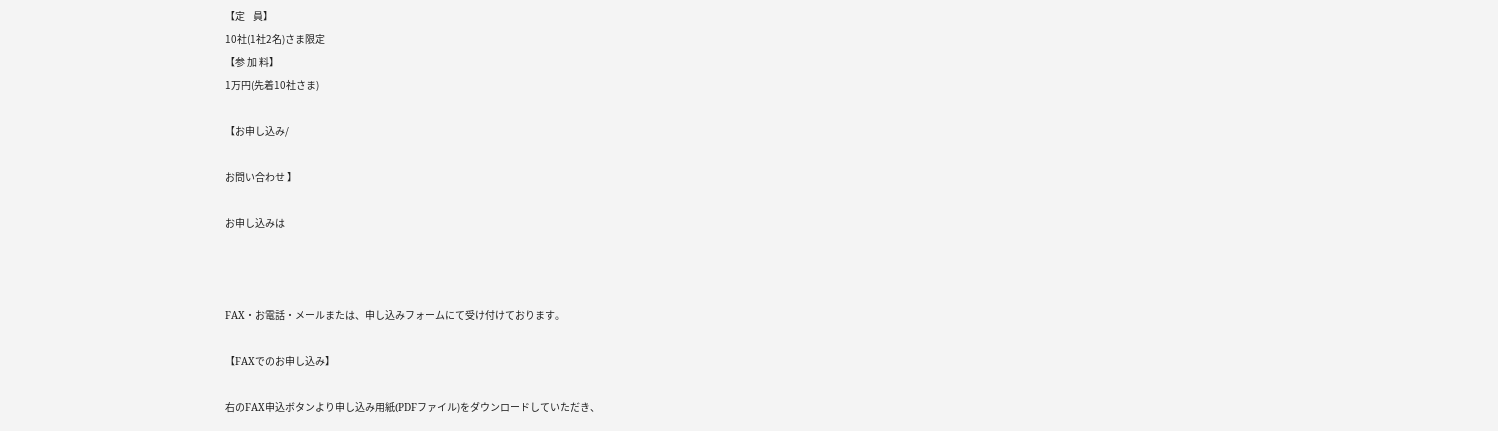【定    員】
10社(1社2名)さま限定
【参 加 料】
1万円(先着10社さま)

【お申し込み/

お問い合わせ 】

お申し込みは



FAX・お電話・メールまたは、申し込みフォームにて受け付けております。

【FAXでのお申し込み】

右のFAX申込ボタンより申し込み用紙(PDFファイル)をダウンロードしていただき、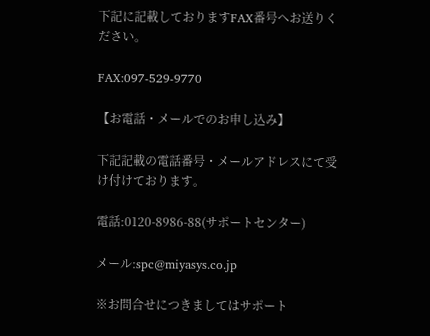下記に記載しておりますFAX番号へお送りください。

FAX:097-529-9770

【お電話・メールでのお申し込み】

下記記載の電話番号・メールアドレスにて受け付けております。

電話:0120-8986-88(サポートセンター)

メール:spc@miyasys.co.jp

※お問合せにつきましてはサポート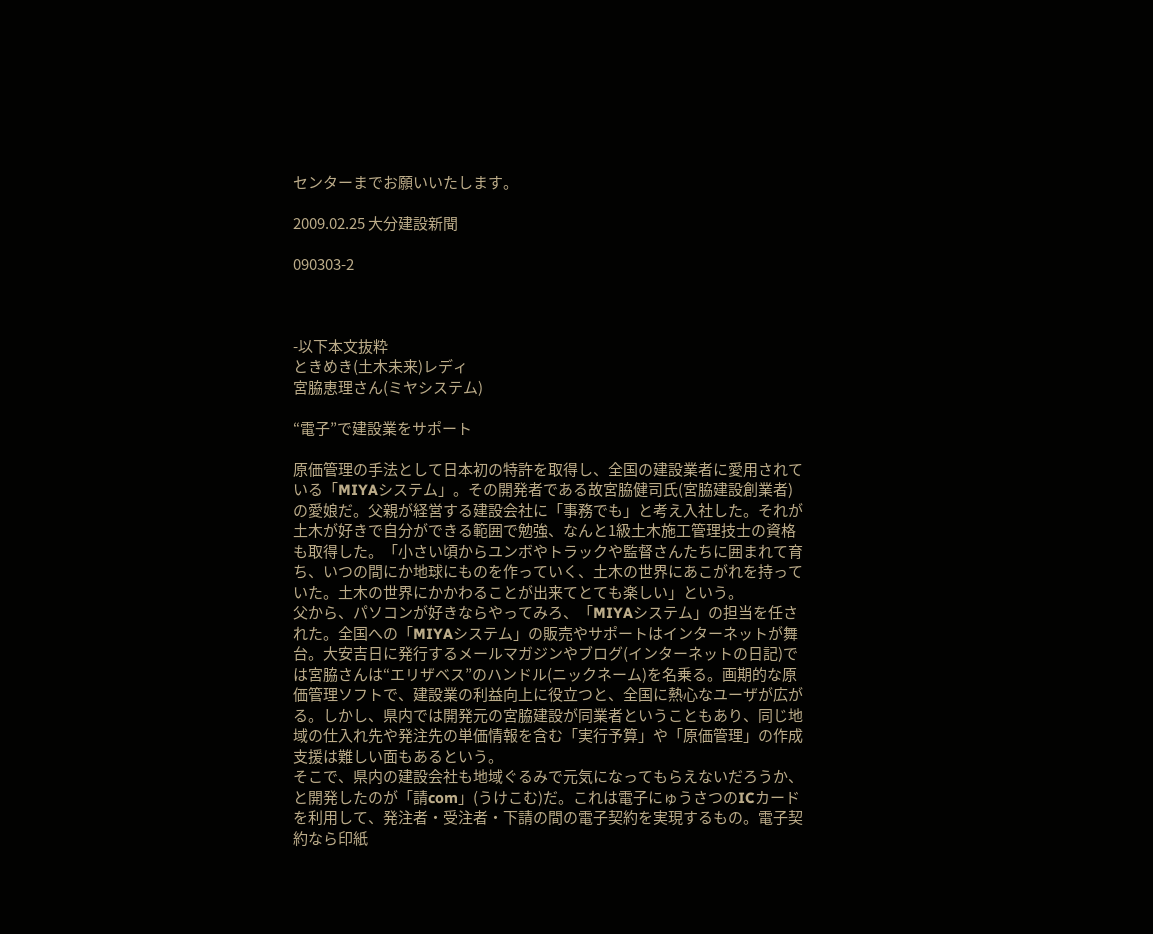センターまでお願いいたします。

2009.02.25 大分建設新聞

090303-2



-以下本文抜粋
ときめき(土木未来)レディ
宮脇恵理さん(ミヤシステム)

“電子”で建設業をサポート

原価管理の手法として日本初の特許を取得し、全国の建設業者に愛用されている「MIYAシステム」。その開発者である故宮脇健司氏(宮脇建設創業者)の愛娘だ。父親が経営する建設会社に「事務でも」と考え入社した。それが土木が好きで自分ができる範囲で勉強、なんと1級土木施工管理技士の資格も取得した。「小さい頃からユンボやトラックや監督さんたちに囲まれて育ち、いつの間にか地球にものを作っていく、土木の世界にあこがれを持っていた。土木の世界にかかわることが出来てとても楽しい」という。
父から、パソコンが好きならやってみろ、「MIYAシステム」の担当を任された。全国への「MIYAシステム」の販売やサポートはインターネットが舞台。大安吉日に発行するメールマガジンやブログ(インターネットの日記)では宮脇さんは“エリザベス”のハンドル(ニックネーム)を名乗る。画期的な原価管理ソフトで、建設業の利益向上に役立つと、全国に熱心なユーザが広がる。しかし、県内では開発元の宮脇建設が同業者ということもあり、同じ地域の仕入れ先や発注先の単価情報を含む「実行予算」や「原価管理」の作成支援は難しい面もあるという。
そこで、県内の建設会社も地域ぐるみで元気になってもらえないだろうか、と開発したのが「請com」(うけこむ)だ。これは電子にゅうさつのICカードを利用して、発注者・受注者・下請の間の電子契約を実現するもの。電子契約なら印紙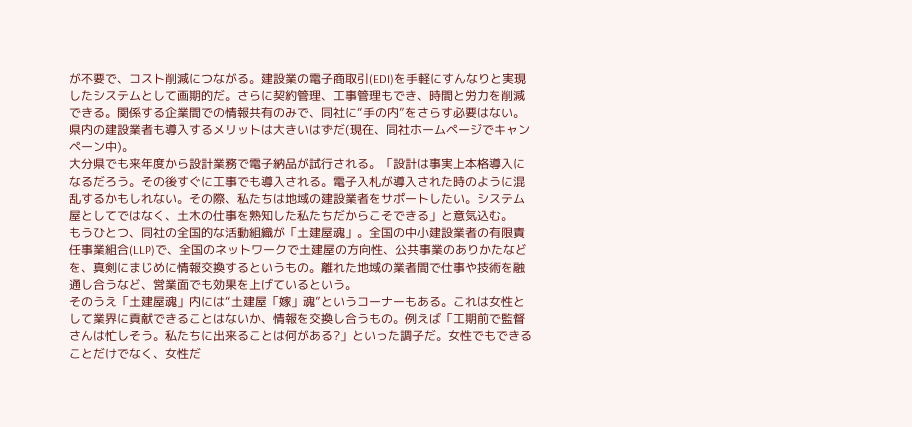が不要で、コスト削減につながる。建設業の電子商取引(EDI)を手軽にすんなりと実現したシステムとして画期的だ。さらに契約管理、工事管理もでき、時間と労力を削減できる。関係する企業間での情報共有のみで、同社に“手の内”をさらす必要はない。県内の建設業者も導入するメリットは大きいはずだ(現在、同社ホームページでキャンペーン中)。
大分県でも来年度から設計業務で電子納品が試行される。「設計は事実上本格導入になるだろう。その後すぐに工事でも導入される。電子入札が導入された時のように混乱するかもしれない。その際、私たちは地域の建設業者をサポートしたい。システム屋としてではなく、土木の仕事を熟知した私たちだからこそできる」と意気込む。
もうひとつ、同社の全国的な活動組織が「土建屋魂」。全国の中小建設業者の有限責任事業組合(LLP)で、全国のネットワークで土建屋の方向性、公共事業のありかたなどを、真剣にまじめに情報交換するというもの。離れた地域の業者間で仕事や技術を融通し合うなど、営業面でも効果を上げているという。
そのうえ「土建屋魂」内には“土建屋「嫁」魂”というコーナーもある。これは女性として業界に貢献できることはないか、情報を交換し合うもの。例えば「工期前で監督さんは忙しそう。私たちに出来ることは何がある?」といった調子だ。女性でもできることだけでなく、女性だ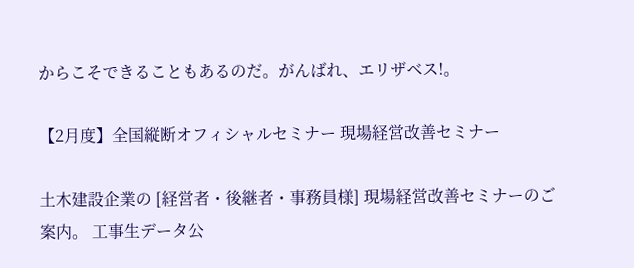からこそできることもあるのだ。がんばれ、エリザベス!。

【2月度】全国縦断オフィシャルセミナー 現場経営改善セミナー

土木建設企業の [経営者・後継者・事務員様] 現場経営改善セミナーのご案内。 工事生データ公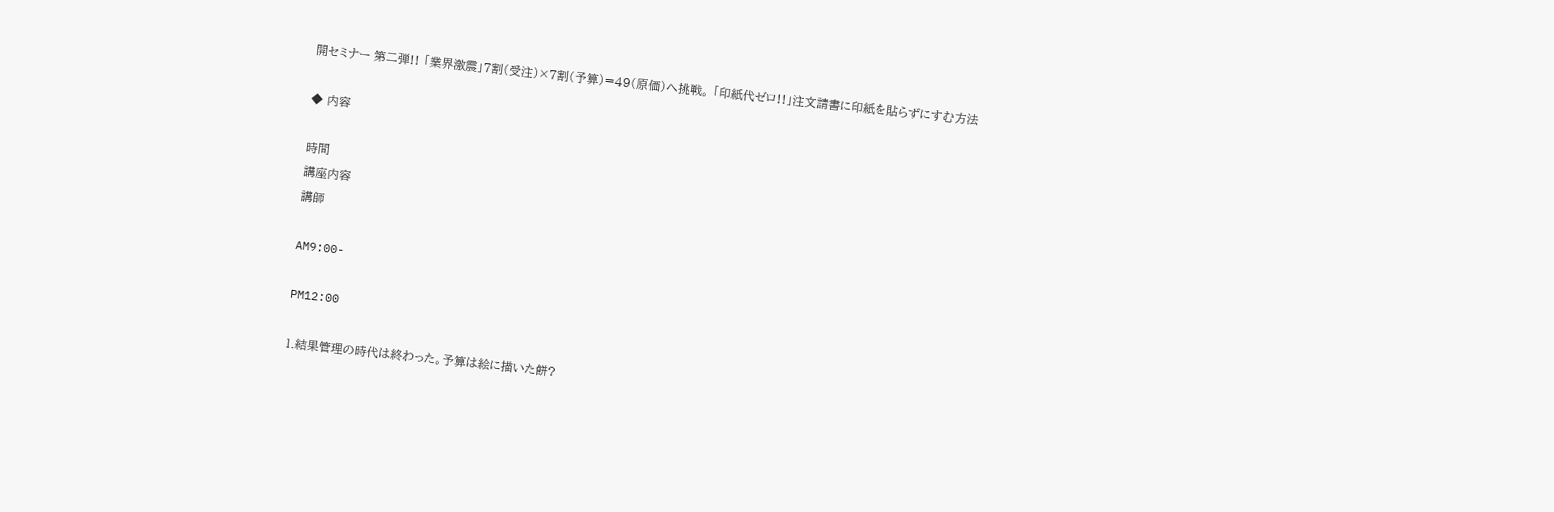開セミナー 第二弾!! 「業界激震」7割(受注)×7割(予算)=49(原価)へ挑戦。 「印紙代ゼロ!!」注文請書に印紙を貼らずにすむ方法

◆ 内容

時間
講座内容
講師

AM9:00-

PM12:00

1.結果管理の時代は終わった。予算は絵に描いた餅?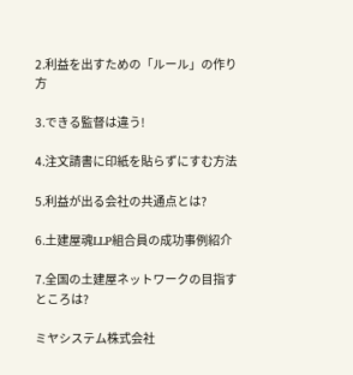2.利益を出すための「ルール」の作り方

3.できる監督は違う!

4.注文請書に印紙を貼らずにすむ方法

5.利益が出る会社の共通点とは?

6.土建屋魂LLP組合員の成功事例紹介

7.全国の土建屋ネットワークの目指すところは?

ミヤシステム株式会社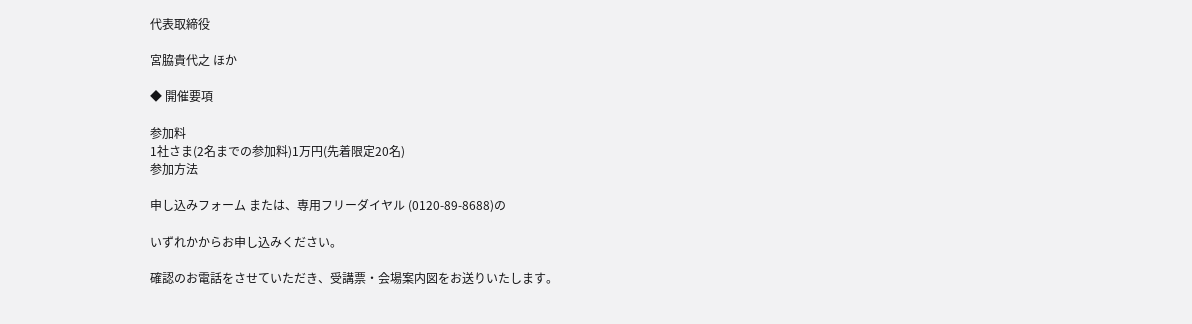代表取締役

宮脇貴代之 ほか

◆ 開催要項

参加料
1社さま(2名までの参加料)1万円(先着限定20名)
参加方法

申し込みフォーム または、専用フリーダイヤル (0120-89-8688)の

いずれかからお申し込みください。

確認のお電話をさせていただき、受講票・会場案内図をお送りいたします。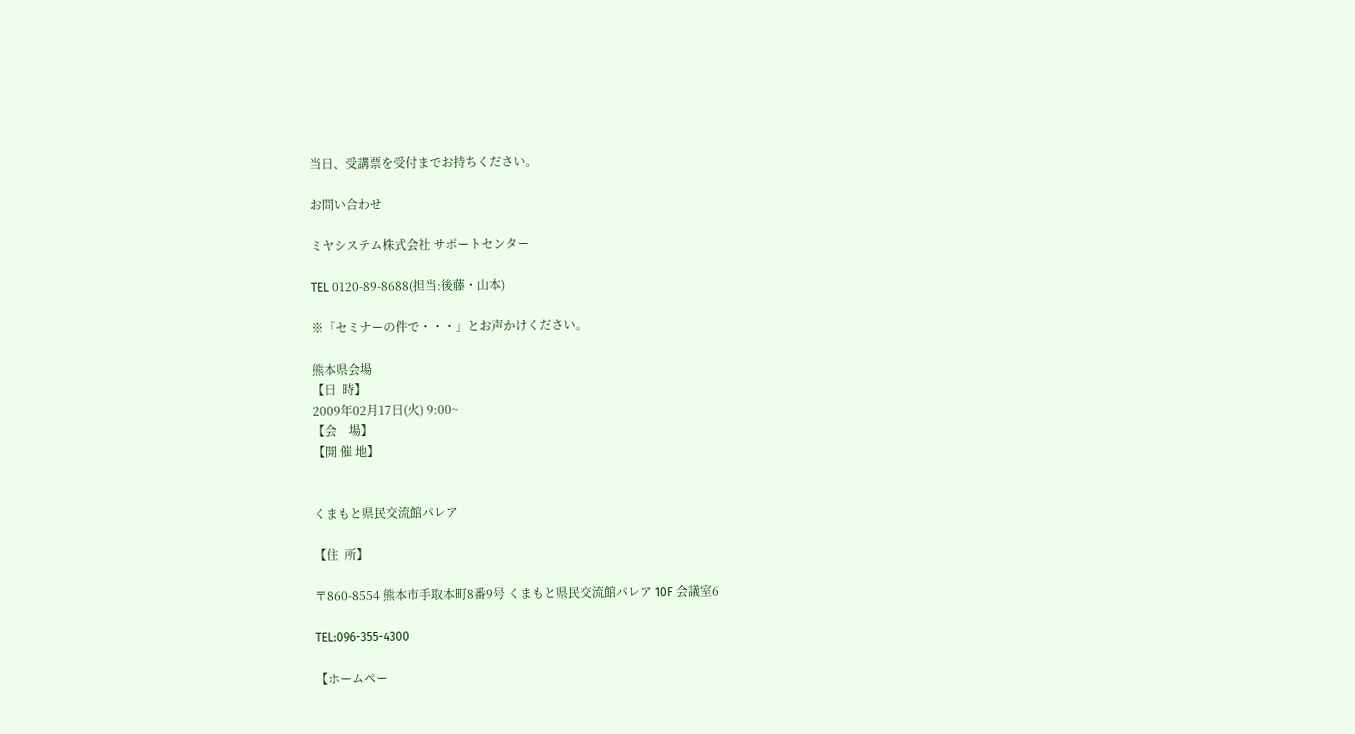当日、受講票を受付までお持ちください。

お問い合わせ

ミヤシステム株式会社 サポートセンター

TEL 0120-89-8688(担当:後藤・山本)

※「セミナーの件で・・・」とお声かけください。

熊本県会場
【日  時】
2009年02月17日(火) 9:00~
【会    場】
【開 催 地】


くまもと県民交流館パレア

【住  所】

〒860-8554 熊本市手取本町8番9号 くまもと県民交流館パレア 10F 会議室6

TEL:096-355-4300

【ホームペー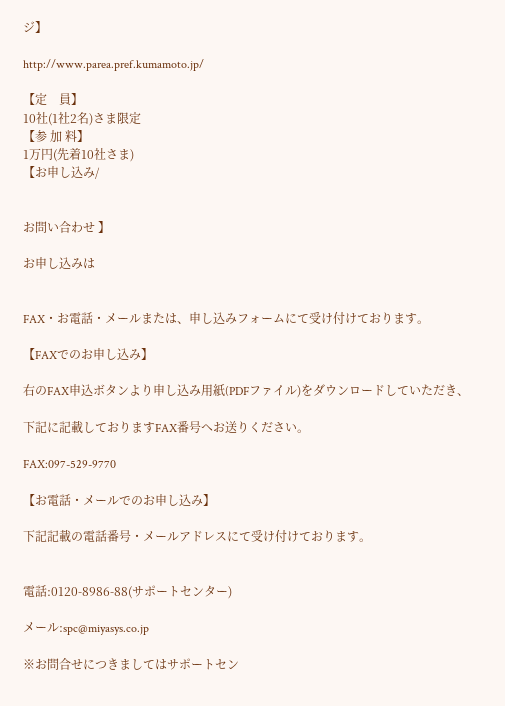ジ】

http://www.parea.pref.kumamoto.jp/

【定    員】
10社(1社2名)さま限定
【参 加 料】
1万円(先着10社さま)
【お申し込み/


お問い合わせ 】

お申し込みは


FAX・お電話・メールまたは、申し込みフォームにて受け付けております。

【FAXでのお申し込み】

右のFAX申込ボタンより申し込み用紙(PDFファイル)をダウンロードしていただき、

下記に記載しておりますFAX番号へお送りください。

FAX:097-529-9770

【お電話・メールでのお申し込み】

下記記載の電話番号・メールアドレスにて受け付けております。


電話:0120-8986-88(サポートセンター)

メール:spc@miyasys.co.jp

※お問合せにつきましてはサポートセン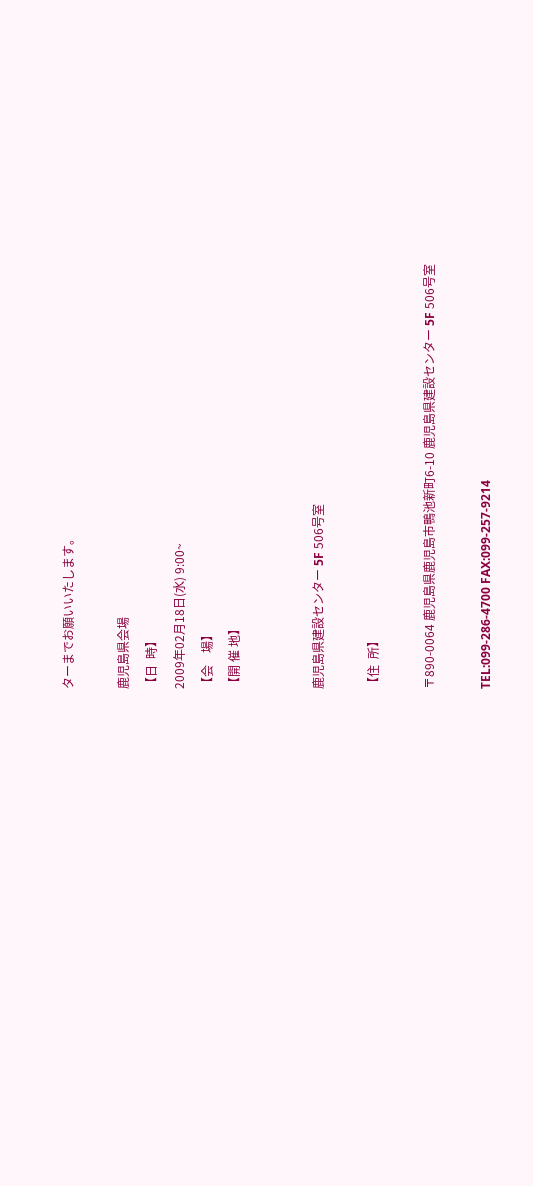ターまでお願いいたします。

鹿児島県会場
【日  時】
2009年02月18日(水) 9:00~
【会    場】
【開 催 地】


鹿児島県建設センター 5F 506号室

【住  所】

〒890-0064 鹿児島県鹿児島市鴨池新町6-10 鹿児島県建設センター 5F 506号室

TEL:099-286-4700 FAX:099-257-9214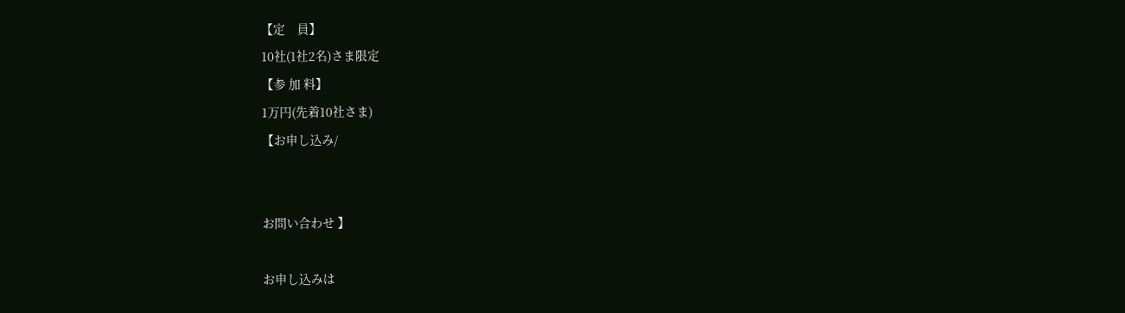【定    員】
10社(1社2名)さま限定
【参 加 料】
1万円(先着10社さま)
【お申し込み/


お問い合わせ 】

お申し込みは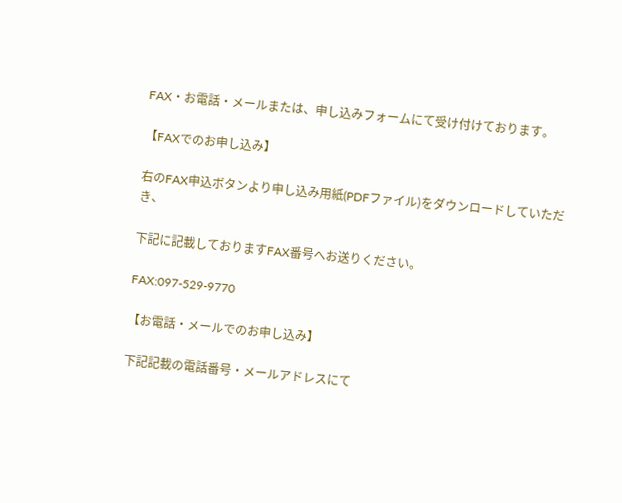FAX・お電話・メールまたは、申し込みフォームにて受け付けております。

【FAXでのお申し込み】

右のFAX申込ボタンより申し込み用紙(PDFファイル)をダウンロードしていただき、

下記に記載しておりますFAX番号へお送りください。

FAX:097-529-9770

【お電話・メールでのお申し込み】

下記記載の電話番号・メールアドレスにて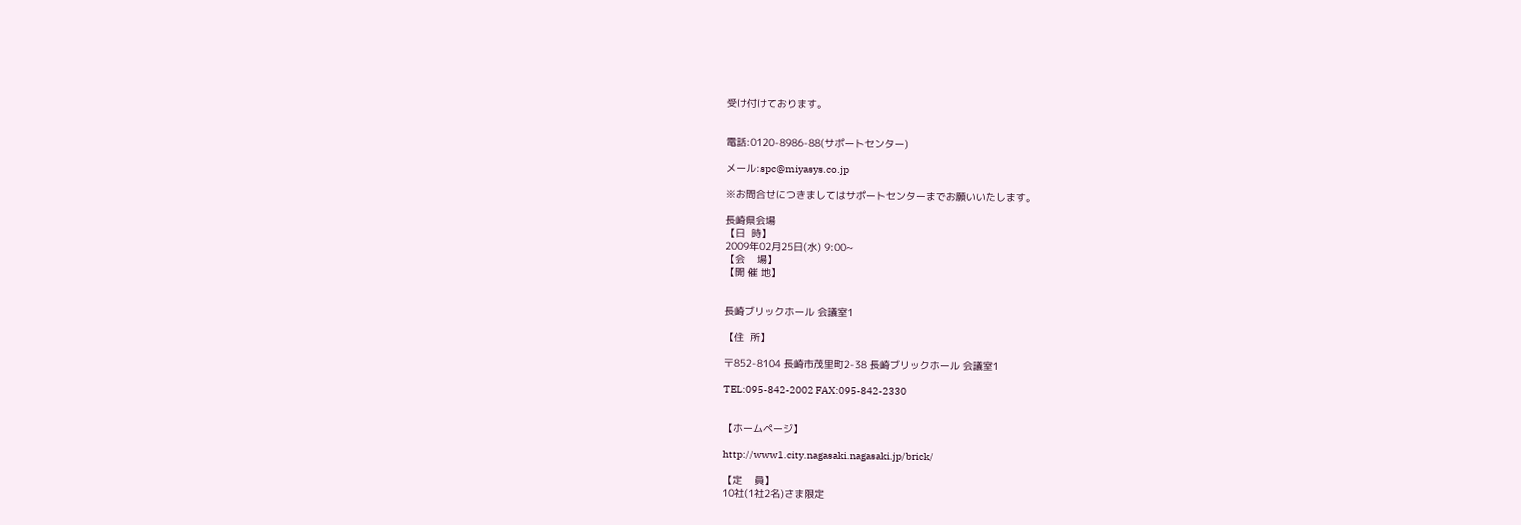受け付けております。


電話:0120-8986-88(サポートセンター)

メール:spc@miyasys.co.jp

※お問合せにつきましてはサポートセンターまでお願いいたします。

長崎県会場
【日  時】
2009年02月25日(水) 9:00~
【会    場】
【開 催 地】


長崎ブリックホール 会議室1

【住  所】

〒852-8104 長崎市茂里町2-38 長崎ブリックホール 会議室1

TEL:095-842-2002 FAX:095-842-2330


【ホームページ】

http://www1.city.nagasaki.nagasaki.jp/brick/

【定    員】
10社(1社2名)さま限定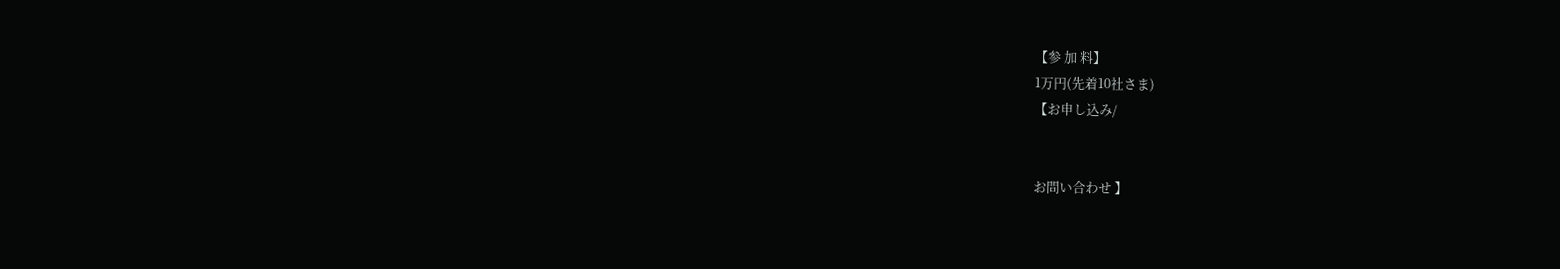【参 加 料】
1万円(先着10社さま)
【お申し込み/


お問い合わせ 】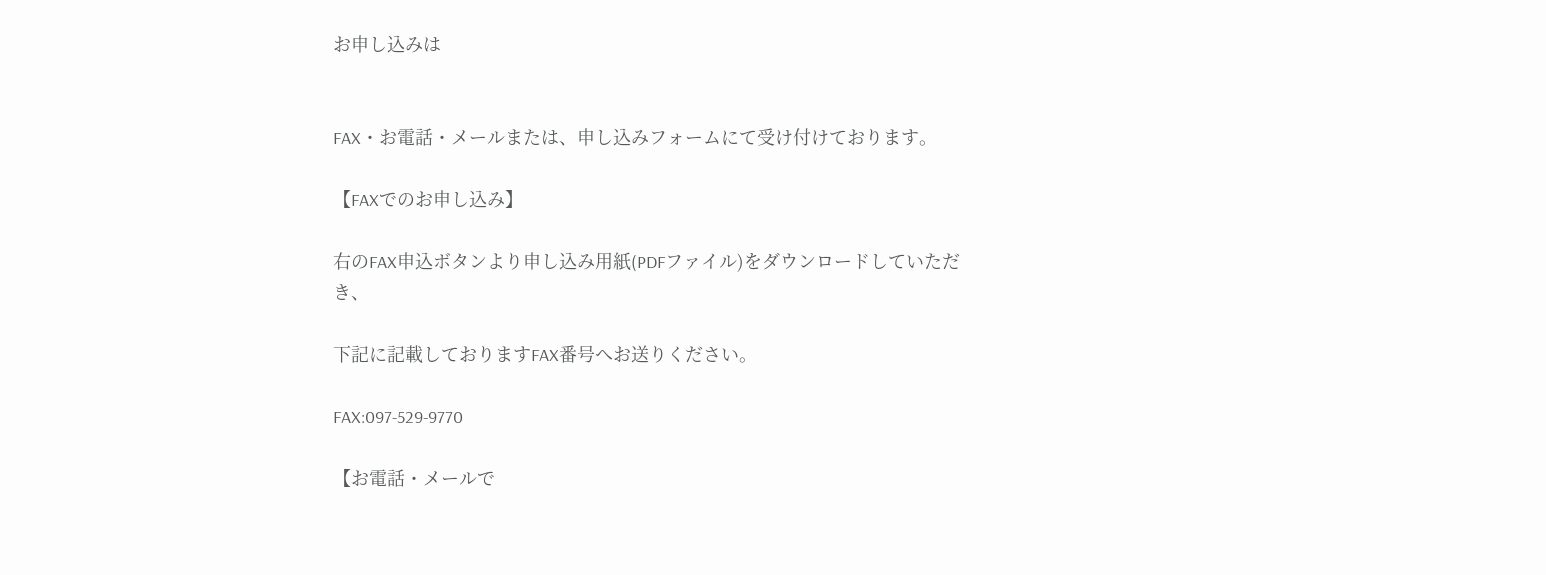お申し込みは


FAX・お電話・メールまたは、申し込みフォームにて受け付けております。

【FAXでのお申し込み】

右のFAX申込ボタンより申し込み用紙(PDFファイル)をダウンロードしていただき、

下記に記載しておりますFAX番号へお送りください。

FAX:097-529-9770

【お電話・メールで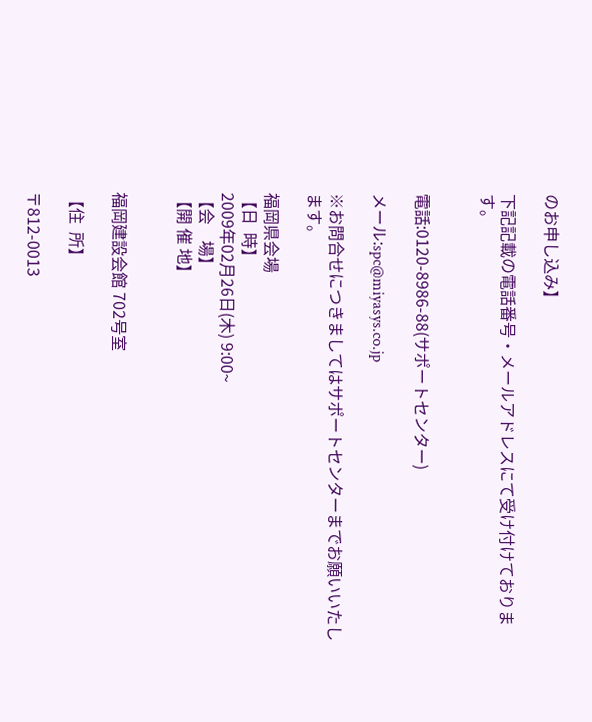のお申し込み】

下記記載の電話番号・メールアドレスにて受け付けております。


電話:0120-8986-88(サポートセンター)

メール:spc@miyasys.co.jp

※お問合せにつきましてはサポートセンターまでお願いいたします。

福岡県会場
【日  時】
2009年02月26日(木) 9:00~
【会    場】
【開 催 地】


福岡建設会館 702号室

【住  所】

〒812-0013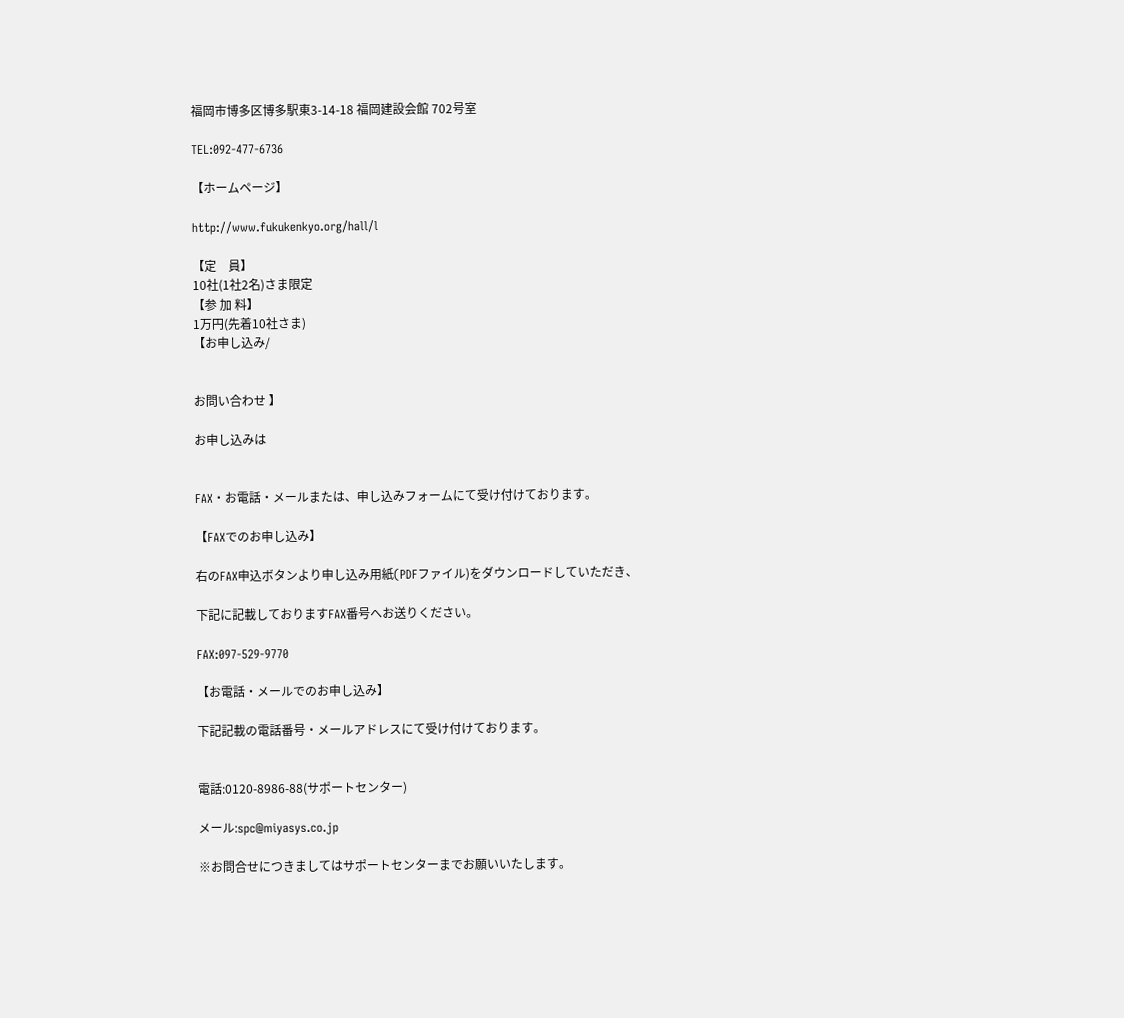福岡市博多区博多駅東3-14-18 福岡建設会館 702号室

TEL:092-477-6736

【ホームページ】

http://www.fukukenkyo.org/hall/l

【定    員】
10社(1社2名)さま限定
【参 加 料】
1万円(先着10社さま)
【お申し込み/


お問い合わせ 】

お申し込みは


FAX・お電話・メールまたは、申し込みフォームにて受け付けております。

【FAXでのお申し込み】

右のFAX申込ボタンより申し込み用紙(PDFファイル)をダウンロードしていただき、

下記に記載しておりますFAX番号へお送りください。

FAX:097-529-9770

【お電話・メールでのお申し込み】

下記記載の電話番号・メールアドレスにて受け付けております。


電話:0120-8986-88(サポートセンター)

メール:spc@miyasys.co.jp

※お問合せにつきましてはサポートセンターまでお願いいたします。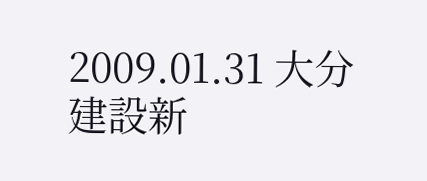2009.01.31 大分建設新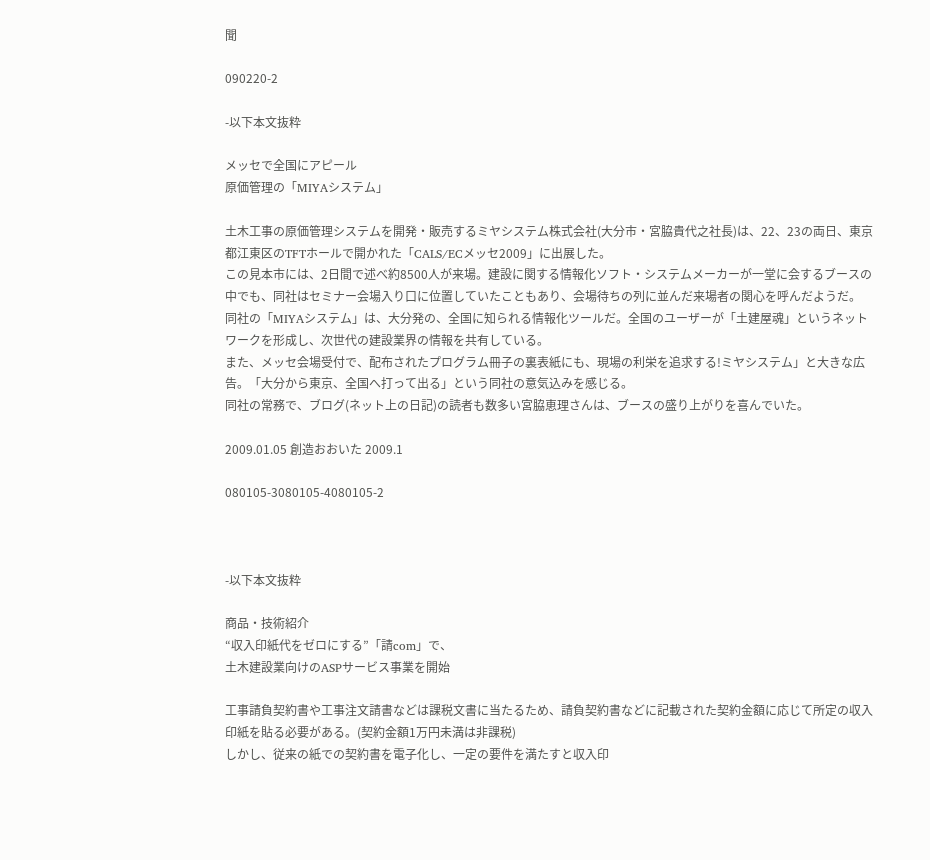聞

090220-2

-以下本文抜粋

メッセで全国にアピール
原価管理の「MIYAシステム」

土木工事の原価管理システムを開発・販売するミヤシステム株式会社(大分市・宮脇貴代之社長)は、22、23の両日、東京都江東区のTFTホールで開かれた「CALS/ECメッセ2009」に出展した。
この見本市には、2日間で述べ約8500人が来場。建設に関する情報化ソフト・システムメーカーが一堂に会するブースの中でも、同社はセミナー会場入り口に位置していたこともあり、会場待ちの列に並んだ来場者の関心を呼んだようだ。
同社の「MIYAシステム」は、大分発の、全国に知られる情報化ツールだ。全国のユーザーが「土建屋魂」というネットワークを形成し、次世代の建設業界の情報を共有している。
また、メッセ会場受付で、配布されたプログラム冊子の裏表紙にも、現場の利栄を追求する!ミヤシステム」と大きな広告。「大分から東京、全国へ打って出る」という同社の意気込みを感じる。
同社の常務で、ブログ(ネット上の日記)の読者も数多い宮脇恵理さんは、ブースの盛り上がりを喜んでいた。

2009.01.05 創造おおいた 2009.1

080105-3080105-4080105-2



-以下本文抜粋

商品・技術紹介
“収入印紙代をゼロにする”「請com」で、
土木建設業向けのASPサービス事業を開始

工事請負契約書や工事注文請書などは課税文書に当たるため、請負契約書などに記載された契約金額に応じて所定の収入印紙を貼る必要がある。(契約金額1万円未満は非課税)
しかし、従来の紙での契約書を電子化し、一定の要件を満たすと収入印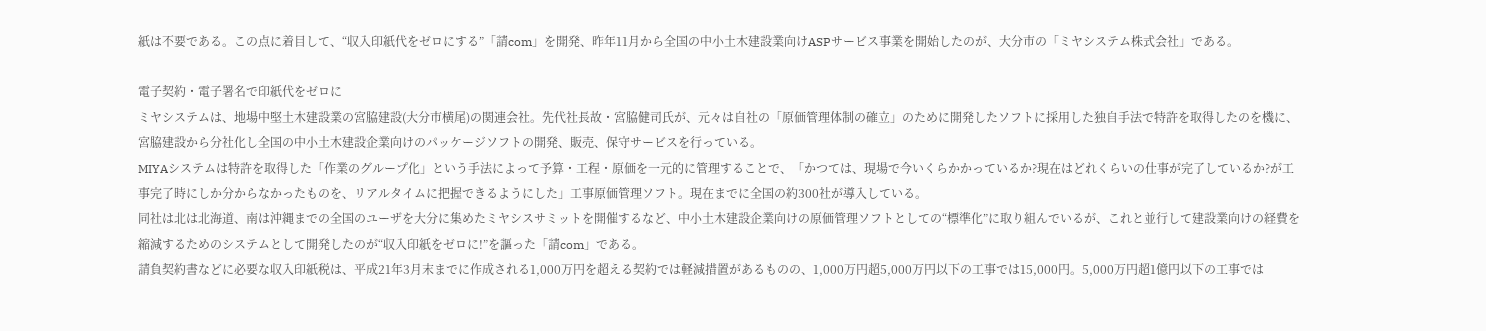紙は不要である。この点に着目して、“収入印紙代をゼロにする”「請com」を開発、昨年11月から全国の中小土木建設業向けASPサービス事業を開始したのが、大分市の「ミヤシステム株式会社」である。

電子契約・電子署名で印紙代をゼロに
ミヤシステムは、地場中堅土木建設業の宮脇建設(大分市横尾)の関連会社。先代社長故・宮脇健司氏が、元々は自社の「原価管理体制の確立」のために開発したソフトに採用した独自手法で特許を取得したのを機に、宮脇建設から分社化し全国の中小土木建設企業向けのパッケージソフトの開発、販売、保守サービスを行っている。
MIYAシステムは特許を取得した「作業のグループ化」という手法によって予算・工程・原価を一元的に管理することで、「かつては、現場で今いくらかかっているか?現在はどれくらいの仕事が完了しているか?が工事完了時にしか分からなかったものを、リアルタイムに把握できるようにした」工事原価管理ソフト。現在までに全国の約300社が導入している。
同社は北は北海道、南は沖縄までの全国のユーザを大分に集めたミヤシスサミットを開催するなど、中小土木建設企業向けの原価管理ソフトとしての“標準化”に取り組んでいるが、これと並行して建設業向けの経費を縮減するためのシステムとして開発したのが“収入印紙をゼロに!”を謳った「請com」である。
請負契約書などに必要な収入印紙税は、平成21年3月末までに作成される1,000万円を超える契約では軽減措置があるものの、1,000万円超5,000万円以下の工事では15,000円。5,000万円超1億円以下の工事では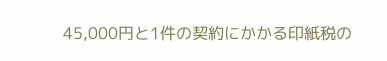45,000円と1件の契約にかかる印紙税の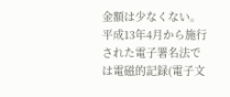金額は少なくない。
平成13年4月から施行された電子署名法では電磁的記録(電子文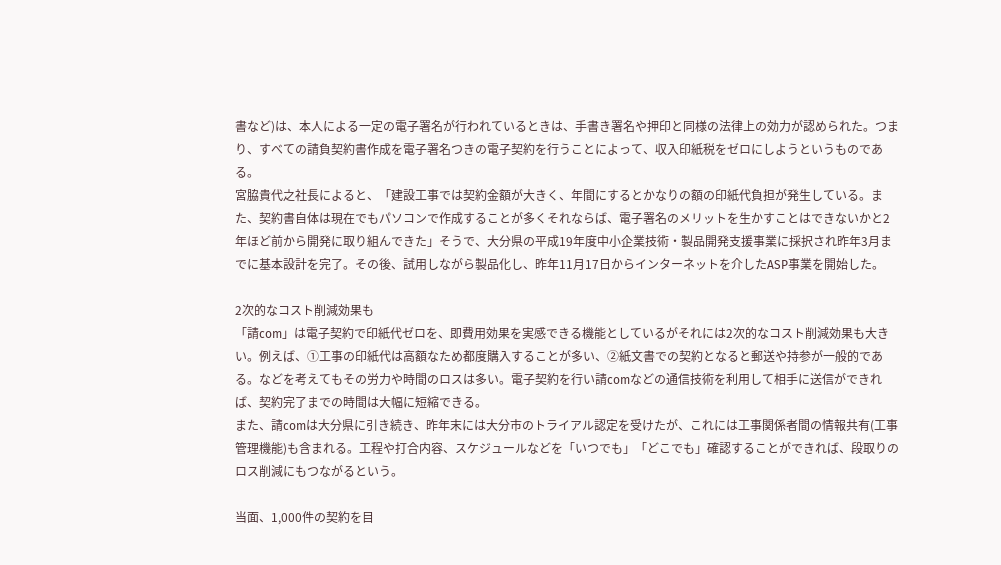書など)は、本人による一定の電子署名が行われているときは、手書き署名や押印と同様の法律上の効力が認められた。つまり、すべての請負契約書作成を電子署名つきの電子契約を行うことによって、収入印紙税をゼロにしようというものである。
宮脇貴代之社長によると、「建設工事では契約金額が大きく、年間にするとかなりの額の印紙代負担が発生している。また、契約書自体は現在でもパソコンで作成することが多くそれならば、電子署名のメリットを生かすことはできないかと2年ほど前から開発に取り組んできた」そうで、大分県の平成19年度中小企業技術・製品開発支援事業に採択され昨年3月までに基本設計を完了。その後、試用しながら製品化し、昨年11月17日からインターネットを介したASP事業を開始した。

2次的なコスト削減効果も
「請com」は電子契約で印紙代ゼロを、即費用効果を実感できる機能としているがそれには2次的なコスト削減効果も大きい。例えば、①工事の印紙代は高額なため都度購入することが多い、②紙文書での契約となると郵送や持参が一般的である。などを考えてもその労力や時間のロスは多い。電子契約を行い請comなどの通信技術を利用して相手に送信ができれば、契約完了までの時間は大幅に短縮できる。
また、請comは大分県に引き続き、昨年末には大分市のトライアル認定を受けたが、これには工事関係者間の情報共有(工事管理機能)も含まれる。工程や打合内容、スケジュールなどを「いつでも」「どこでも」確認することができれば、段取りのロス削減にもつながるという。

当面、1,000件の契約を目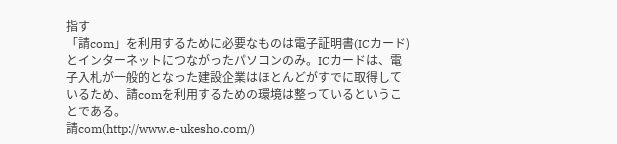指す
「請com」を利用するために必要なものは電子証明書(ICカード)とインターネットにつながったパソコンのみ。ICカードは、電子入札が一般的となった建設企業はほとんどがすでに取得しているため、請comを利用するための環境は整っているということである。
請com(http://www.e-ukesho.com/)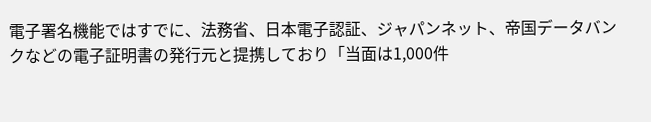電子署名機能ではすでに、法務省、日本電子認証、ジャパンネット、帝国データバンクなどの電子証明書の発行元と提携しており「当面は1,000件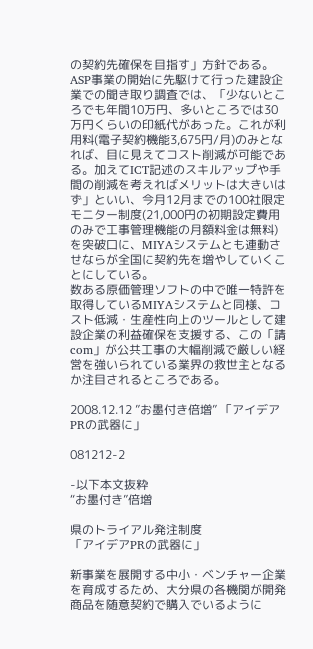の契約先確保を目指す」方針である。
ASP事業の開始に先駆けて行った建設企業での聞き取り調査では、「少ないところでも年間10万円、多いところでは30万円くらいの印紙代があった。これが利用料(電子契約機能3,675円/月)のみとなれば、目に見えてコスト削減が可能である。加えてICT記述のスキルアップや手間の削減を考えればメリットは大きいはず」といい、今月12月までの100社限定モニター制度(21,000円の初期設定費用のみで工事管理機能の月額料金は無料)を突破口に、MIYAシステムとも連動させならが全国に契約先を増やしていくことにしている。
数ある原価管理ソフトの中で唯一特許を取得しているMIYAシステムと同様、コスト低減・生産性向上のツールとして建設企業の利益確保を支援する、この「請com」が公共工事の大幅削減で厳しい経営を強いられている業界の救世主となるか注目されるところである。

2008.12.12 ”お墨付き倍増” 「アイデアPRの武器に」

081212-2

-以下本文抜粋
“お墨付き”倍増

県のトライアル発注制度
「アイデアPRの武器に」

新事業を展開する中小・ベンチャー企業を育成するため、大分県の各機関が開発商品を随意契約で購入でいるように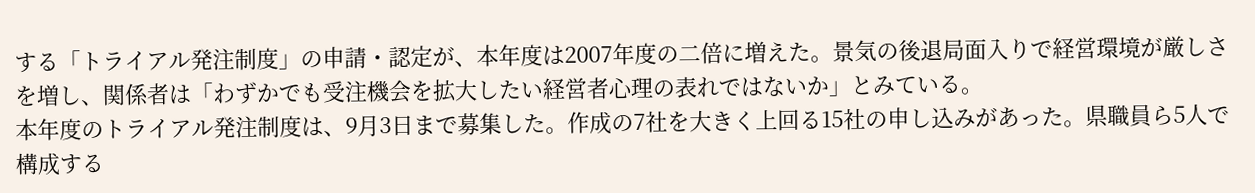する「トライアル発注制度」の申請・認定が、本年度は2007年度の二倍に増えた。景気の後退局面入りで経営環境が厳しさを増し、関係者は「わずかでも受注機会を拡大したい経営者心理の表れではないか」とみている。
本年度のトライアル発注制度は、9月3日まで募集した。作成の7社を大きく上回る15社の申し込みがあった。県職員ら5人で構成する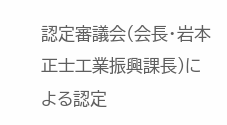認定審議会(会長・岩本正士工業振興課長)による認定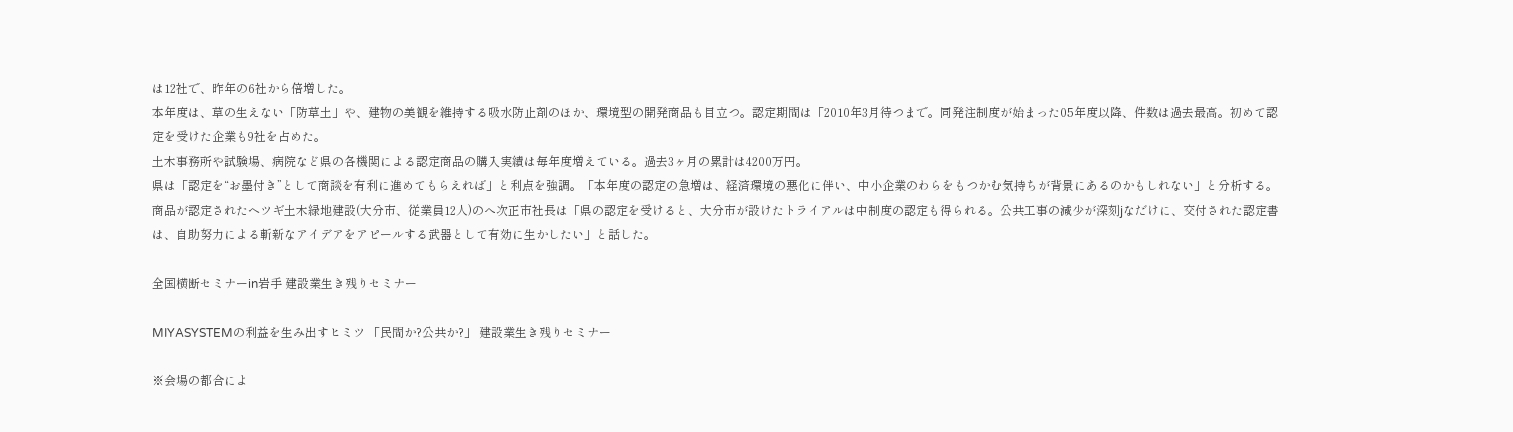は12社で、昨年の6社から倍増した。
本年度は、草の生えない「防草土」や、建物の美観を維持する吸水防止剤のほか、環境型の開発商品も目立つ。認定期間は「2010年3月待つまで。同発注制度が始まった05年度以降、件数は過去最高。初めて認定を受けた企業も9社を占めた。
土木事務所や試験場、病院など県の各機関による認定商品の購入実績は毎年度増えている。過去3ヶ月の累計は4200万円。
県は「認定を“お墨付き”として商談を有利に進めてもらえれば」と利点を強調。「本年度の認定の急増は、経済環境の悪化に伴い、中小企業のわらをもつかむ気持ちが背景にあるのかもしれない」と分析する。
商品が認定されたヘツギ土木緑地建設(大分市、従業員12人)のへ次正市社長は「県の認定を受けると、大分市が設けたトライアルは中制度の認定も得られる。公共工事の減少が深刻jなだけに、交付された認定書は、自助努力による斬新なアイデアをアピールする武器として有効に生かしたい」と話した。

全国横断セミナーin岩手 建設業生き残りセミナー

MIYASYSTEMの利益を生み出すヒミツ 「民間か?公共か?」 建設業生き残りセミナー

※会場の都合によ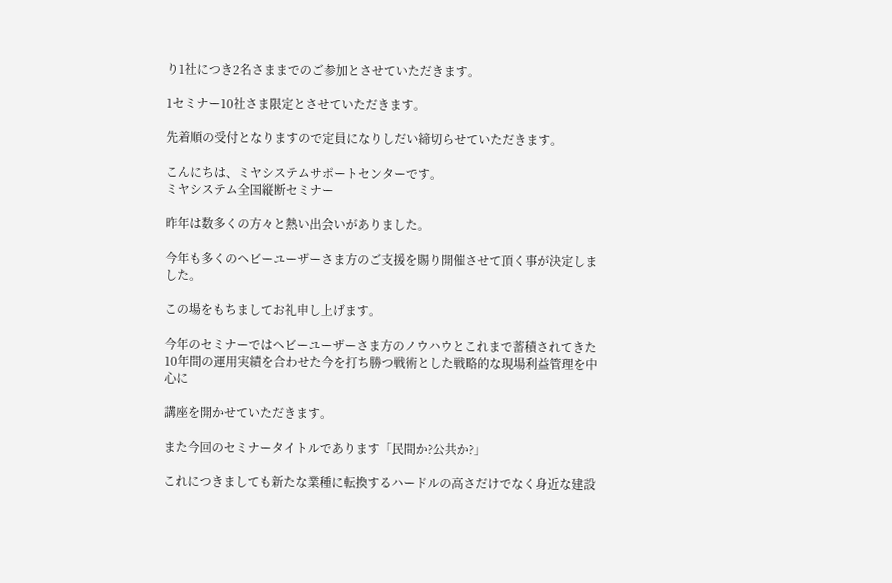り1社につき2名さままでのご参加とさせていただきます。

1セミナー10社さま限定とさせていただきます。

先着順の受付となりますので定員になりしだい締切らせていただきます。

こんにちは、ミヤシステムサポートセンターです。
ミヤシステム全国縦断セミナー

昨年は数多くの方々と熱い出会いがありました。

今年も多くのヘビーユーザーさま方のご支援を賜り開催させて頂く事が決定しました。

この場をもちましてお礼申し上げます。

今年のセミナーではヘビーユーザーさま方のノウハウとこれまで蓄積されてきた10年間の運用実績を合わせた今を打ち勝つ戦術とした戦略的な現場利益管理を中心に

講座を開かせていただきます。

また今回のセミナータイトルであります「民間か?公共か?」

これにつきましても新たな業種に転換するハードルの高さだけでなく身近な建設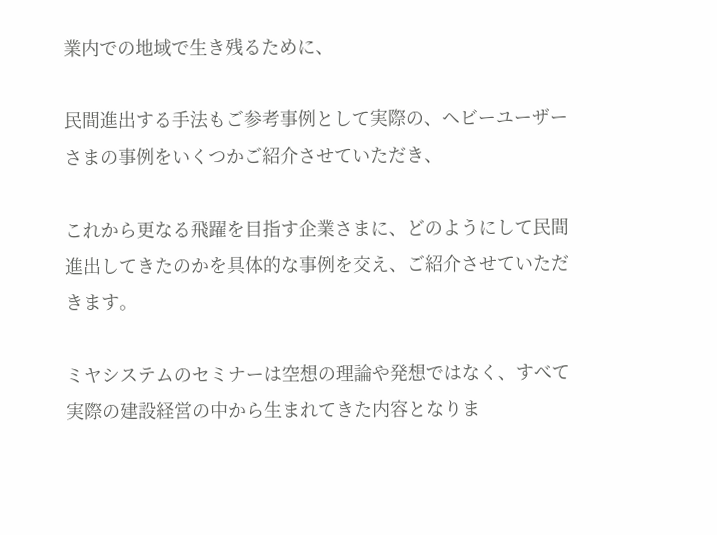業内での地域で生き残るために、

民間進出する手法もご参考事例として実際の、ヘビーユーザーさまの事例をいくつかご紹介させていただき、

これから更なる飛躍を目指す企業さまに、どのようにして民間進出してきたのかを具体的な事例を交え、ご紹介させていただきます。

ミヤシステムのセミナーは空想の理論や発想ではなく、すべて実際の建設経営の中から生まれてきた内容となりま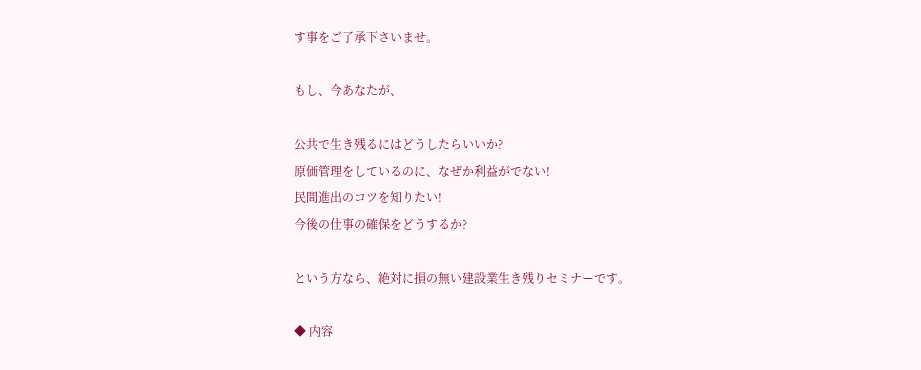す事をご了承下さいませ。

もし、今あなたが、

公共で生き残るにはどうしたらいいか?
原価管理をしているのに、なぜか利益がでない!
民間進出のコツを知りたい!
今後の仕事の確保をどうするか?

という方なら、絶対に損の無い建設業生き残りセミナーです。

◆ 内容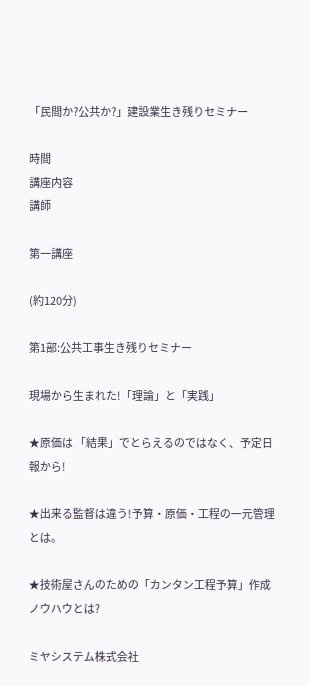「民間か?公共か?」建設業生き残りセミナー

時間
講座内容
講師

第一講座

(約120分)

第1部:公共工事生き残りセミナー

現場から生まれた!「理論」と「実践」

★原価は 「結果」でとらえるのではなく、予定日報から!

★出来る監督は違う!予算・原価・工程の一元管理とは。

★技術屋さんのための「カンタン工程予算」作成ノウハウとは?

ミヤシステム株式会社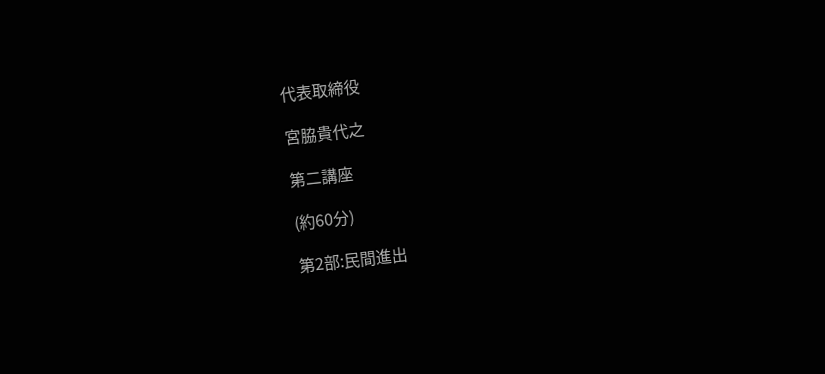代表取締役

宮脇貴代之

第二講座

(約60分)

第2部:民間進出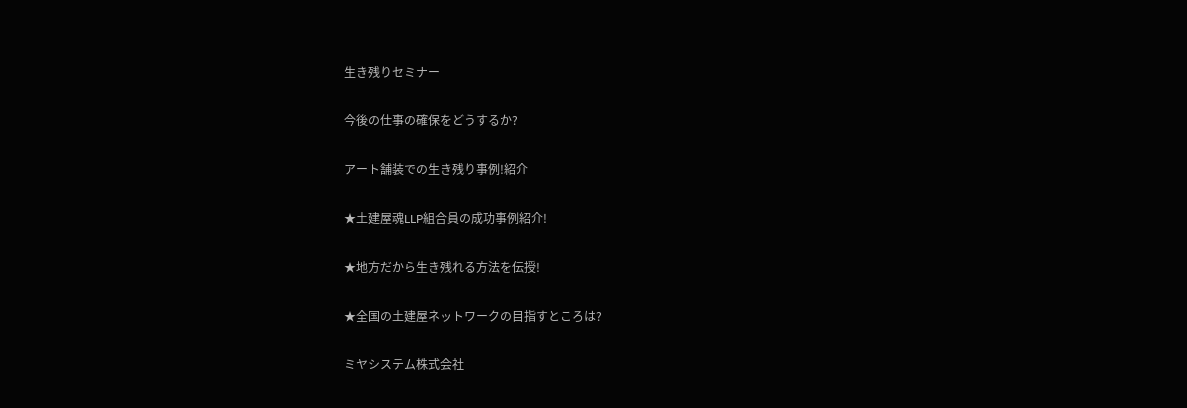生き残りセミナー

今後の仕事の確保をどうするか?

アート舗装での生き残り事例!紹介

★土建屋魂LLP組合員の成功事例紹介!

★地方だから生き残れる方法を伝授!

★全国の土建屋ネットワークの目指すところは?

ミヤシステム株式会社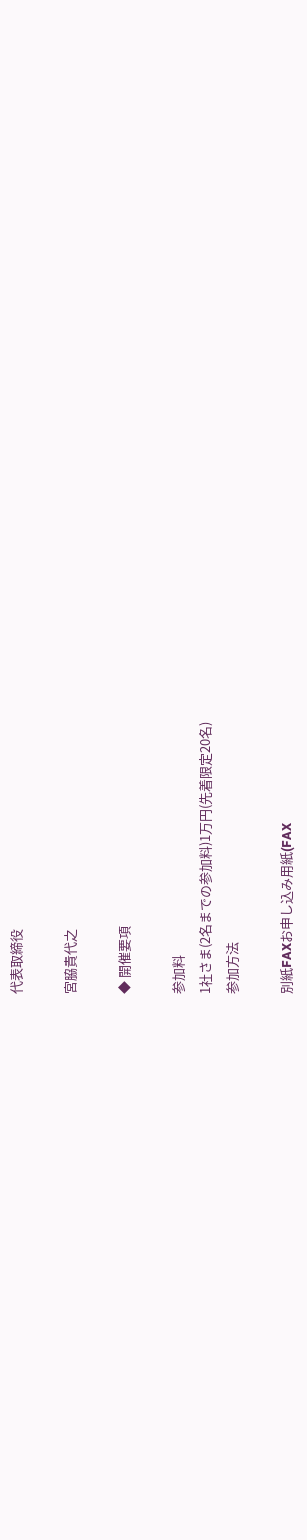代表取締役

宮脇貴代之

◆ 開催要項

参加料
1社さま(2名までの参加料)1万円(先着限定20名)
参加方法

別紙FAXお申し込み用紙(FAX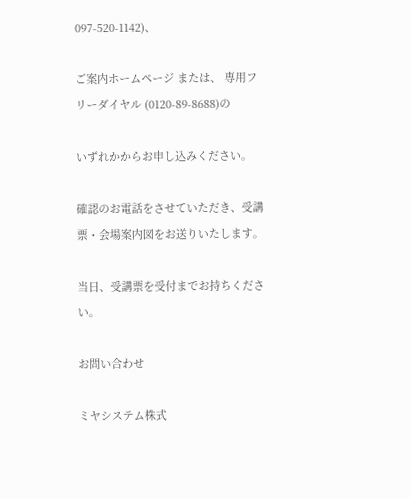097-520-1142)、

ご案内ホームページ または、 専用フリーダイヤル (0120-89-8688)の

いずれかからお申し込みください。

確認のお電話をさせていただき、受講票・会場案内図をお送りいたします。

当日、受講票を受付までお持ちください。

お問い合わせ

ミヤシステム株式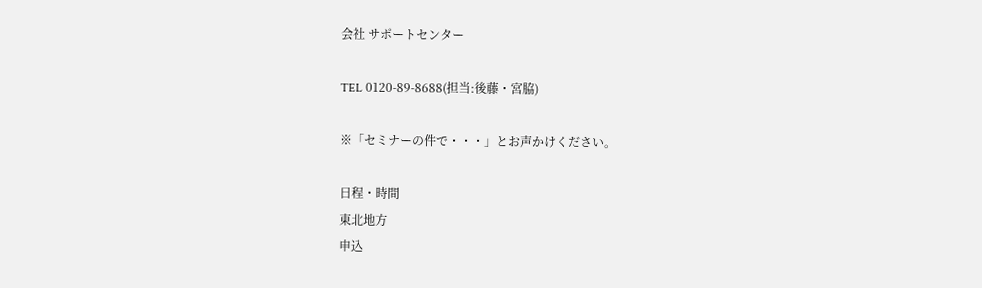会社 サポートセンター

TEL 0120-89-8688(担当:後藤・宮脇)

※「セミナーの件で・・・」とお声かけください。

日程・時間
東北地方
申込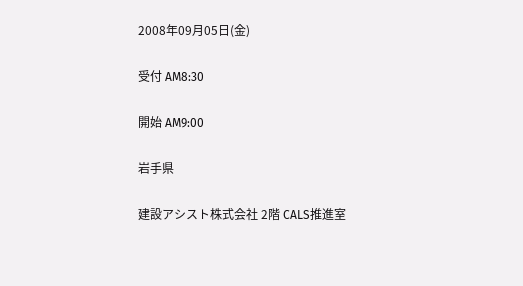2008年09月05日(金)

受付 AM8:30

開始 AM9:00

岩手県

建設アシスト株式会社 2階 CALS推進室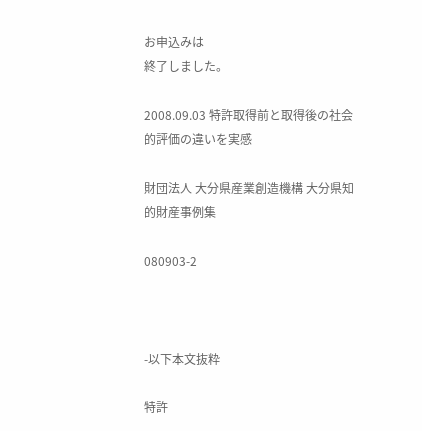お申込みは
終了しました。

2008.09.03 特許取得前と取得後の社会的評価の違いを実感

財団法人 大分県産業創造機構 大分県知的財産事例集

080903-2



-以下本文抜粋

特許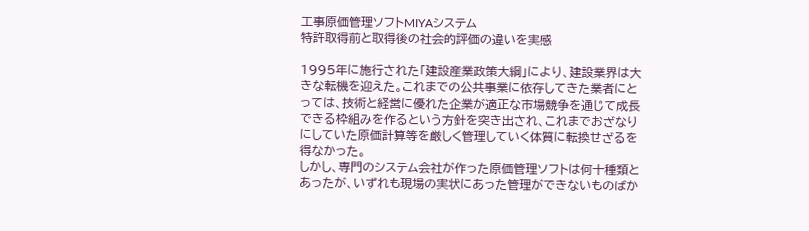工事原価管理ソフトMIYAシステム
特許取得前と取得後の社会的評価の違いを実感

1995年に施行された「建設産業政策大綱」により、建設業界は大きな転機を迎えた。これまでの公共事業に依存してきた業者にとっては、技術と経営に優れた企業が適正な市場競争を通じて成長できる枠組みを作るという方針を突き出され、これまでおざなりにしていた原価計算等を厳しく管理していく体質に転換せざるを得なかった。
しかし、専門のシステム会社が作った原価管理ソフトは何十種類とあったが、いずれも現場の実状にあった管理ができないものばか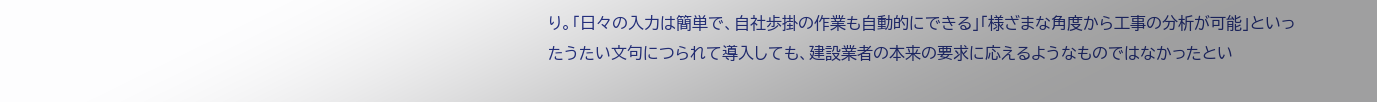り。「日々の入力は簡単で、自社歩掛の作業も自動的にできる」「様ざまな角度から工事の分析が可能」といったうたい文句につられて導入しても、建設業者の本来の要求に応えるようなものではなかったとい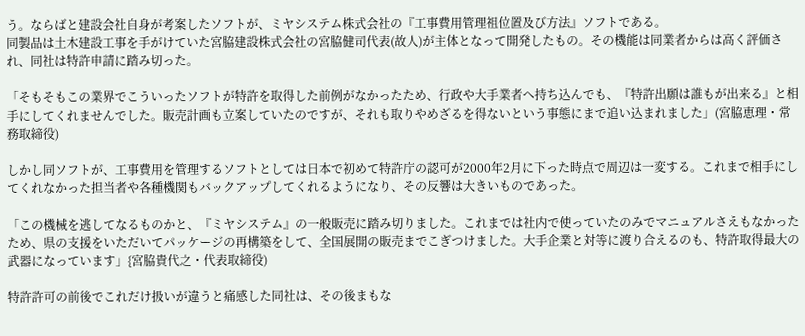う。ならばと建設会社自身が考案したソフトが、ミヤシステム株式会社の『工事費用管理祖位置及び方法』ソフトである。
同製品は土木建設工事を手がけていた宮脇建設株式会社の宮脇健司代表(故人)が主体となって開発したもの。その機能は同業者からは高く評価され、同社は特許申請に踏み切った。

「そもそもこの業界でこういったソフトが特許を取得した前例がなかったため、行政や大手業者へ持ち込んでも、『特許出願は誰もが出来る』と相手にしてくれませんでした。販売計画も立案していたのですが、それも取りやめざるを得ないという事態にまで追い込まれました」(宮脇恵理・常務取締役)

しかし同ソフトが、工事費用を管理するソフトとしては日本で初めて特許庁の認可が2000年2月に下った時点で周辺は一変する。これまで相手にしてくれなかった担当者や各種機関もバックアップしてくれるようになり、その反響は大きいものであった。

「この機械を逃してなるものかと、『ミヤシステム』の一般販売に踏み切りました。これまでは社内で使っていたのみでマニュアルさえもなかったため、県の支援をいただいてパッケージの再構築をして、全国展開の販売までこぎつけました。大手企業と対等に渡り合えるのも、特許取得最大の武器になっています」{宮脇貴代之・代表取締役)

特許許可の前後でこれだけ扱いが違うと痛感した同社は、その後まもな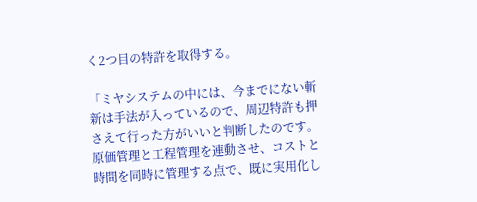く2つ目の特許を取得する。

「ミヤシステムの中には、今までにない斬新は手法が入っているので、周辺特許も押さえて行った方がいいと判断したのです。原価管理と工程管理を連動させ、コストと時間を同時に管理する点で、既に実用化し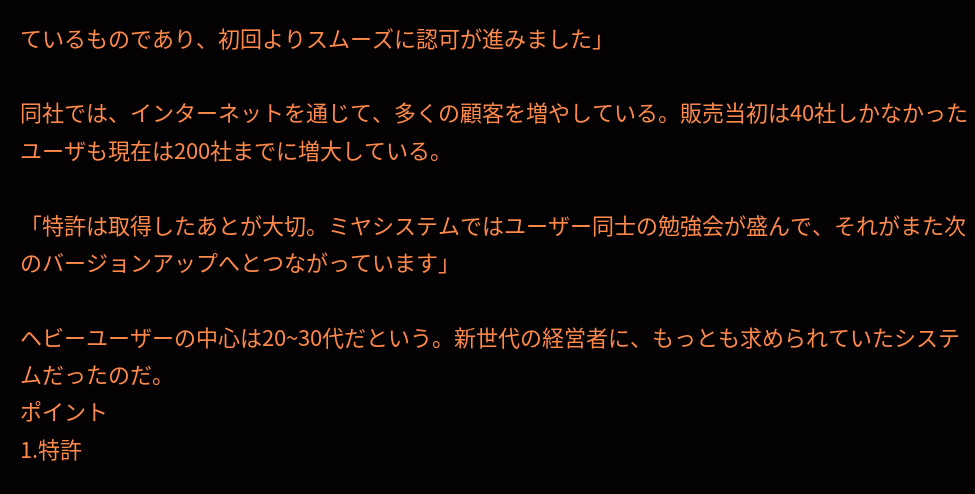ているものであり、初回よりスムーズに認可が進みました」

同社では、インターネットを通じて、多くの顧客を増やしている。販売当初は40社しかなかったユーザも現在は200社までに増大している。

「特許は取得したあとが大切。ミヤシステムではユーザー同士の勉強会が盛んで、それがまた次のバージョンアップへとつながっています」

ヘビーユーザーの中心は20~30代だという。新世代の経営者に、もっとも求められていたシステムだったのだ。
ポイント
1.特許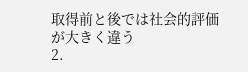取得前と後では社会的評価が大きく違う
2.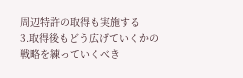周辺特許の取得も実施する
3.取得後もどう広げていくかの戦略を練っていくべき